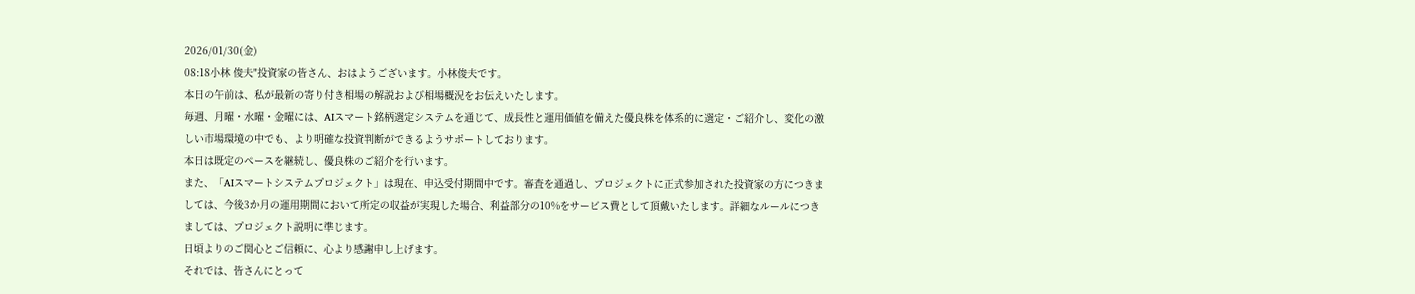2026/01/30(金)
08:18小林 俊夫"投資家の皆さん、おはようございます。小林俊夫です。
本日の午前は、私が最新の寄り付き相場の解説および相場概況をお伝えいたします。
毎週、月曜・水曜・金曜には、AIスマート銘柄選定システムを通じて、成長性と運用価値を備えた優良株を体系的に選定・ご紹介し、変化の激しい市場環境の中でも、より明確な投資判断ができるようサポートしております。
本日は既定のペースを継続し、優良株のご紹介を行います。
また、「AIスマートシステムプロジェクト」は現在、申込受付期間中です。審査を通過し、プロジェクトに正式参加された投資家の方につきましては、今後3か月の運用期間において所定の収益が実現した場合、利益部分の10%をサービス費として頂戴いたします。詳細なルールにつきましては、プロジェクト説明に準じます。
日頃よりのご関心とご信頼に、心より感謝申し上げます。
それでは、皆さんにとって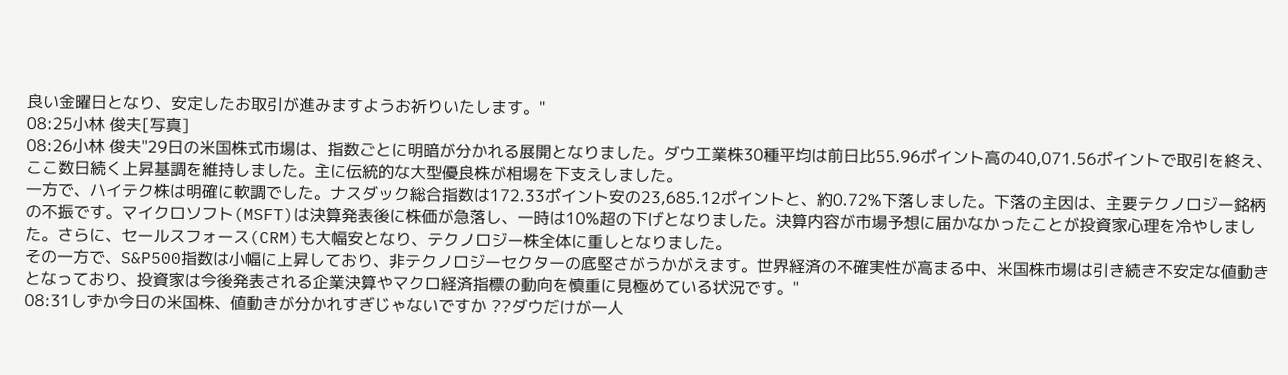良い金曜日となり、安定したお取引が進みますようお祈りいたします。"
08:25小林 俊夫[写真]
08:26小林 俊夫"29日の米国株式市場は、指数ごとに明暗が分かれる展開となりました。ダウ工業株30種平均は前日比55.96ポイント高の40,071.56ポイントで取引を終え、ここ数日続く上昇基調を維持しました。主に伝統的な大型優良株が相場を下支えしました。
一方で、ハイテク株は明確に軟調でした。ナスダック総合指数は172.33ポイント安の23,685.12ポイントと、約0.72%下落しました。下落の主因は、主要テクノロジー銘柄の不振です。マイクロソフト(MSFT)は決算発表後に株価が急落し、一時は10%超の下げとなりました。決算内容が市場予想に届かなかったことが投資家心理を冷やしました。さらに、セールスフォース(CRM)も大幅安となり、テクノロジー株全体に重しとなりました。
その一方で、S&P500指数は小幅に上昇しており、非テクノロジーセクターの底堅さがうかがえます。世界経済の不確実性が高まる中、米国株市場は引き続き不安定な値動きとなっており、投資家は今後発表される企業決算やマクロ経済指標の動向を慎重に見極めている状況です。"
08:31しずか今日の米国株、値動きが分かれすぎじゃないですか ??ダウだけが一人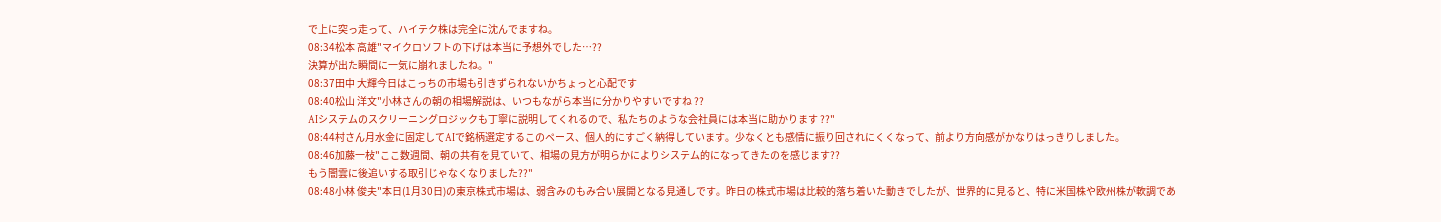で上に突っ走って、ハイテク株は完全に沈んでますね。
08:34松本 高雄"マイクロソフトの下げは本当に予想外でした…??
決算が出た瞬間に一気に崩れましたね。"
08:37田中 大輝今日はこっちの市場も引きずられないかちょっと心配です
08:40松山 洋文"小林さんの朝の相場解説は、いつもながら本当に分かりやすいですね ??
AIシステムのスクリーニングロジックも丁寧に説明してくれるので、私たちのような会社員には本当に助かります ??"
08:44村さん月水金に固定してAIで銘柄選定するこのペース、個人的にすごく納得しています。少なくとも感情に振り回されにくくなって、前より方向感がかなりはっきりしました。
08:46加藤一枝"ここ数週間、朝の共有を見ていて、相場の見方が明らかによりシステム的になってきたのを感じます??
もう闇雲に後追いする取引じゃなくなりました??"
08:48小林 俊夫"本日(1月30日)の東京株式市場は、弱含みのもみ合い展開となる見通しです。昨日の株式市場は比較的落ち着いた動きでしたが、世界的に見ると、特に米国株や欧州株が軟調であ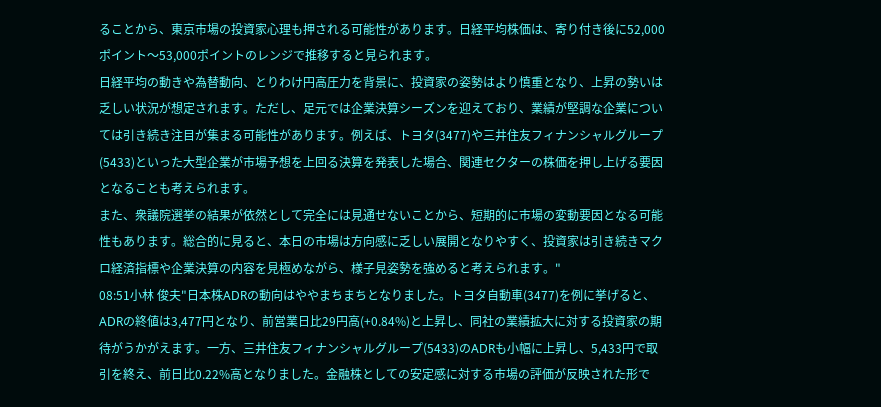ることから、東京市場の投資家心理も押される可能性があります。日経平均株価は、寄り付き後に52,000ポイント〜53,000ポイントのレンジで推移すると見られます。
日経平均の動きや為替動向、とりわけ円高圧力を背景に、投資家の姿勢はより慎重となり、上昇の勢いは乏しい状況が想定されます。ただし、足元では企業決算シーズンを迎えており、業績が堅調な企業については引き続き注目が集まる可能性があります。例えば、トヨタ(3477)や三井住友フィナンシャルグループ(5433)といった大型企業が市場予想を上回る決算を発表した場合、関連セクターの株価を押し上げる要因となることも考えられます。
また、衆議院選挙の結果が依然として完全には見通せないことから、短期的に市場の変動要因となる可能性もあります。総合的に見ると、本日の市場は方向感に乏しい展開となりやすく、投資家は引き続きマクロ経済指標や企業決算の内容を見極めながら、様子見姿勢を強めると考えられます。"
08:51小林 俊夫"日本株ADRの動向はややまちまちとなりました。トヨタ自動車(3477)を例に挙げると、ADRの終値は3,477円となり、前営業日比29円高(+0.84%)と上昇し、同社の業績拡大に対する投資家の期待がうかがえます。一方、三井住友フィナンシャルグループ(5433)のADRも小幅に上昇し、5,433円で取引を終え、前日比0.22%高となりました。金融株としての安定感に対する市場の評価が反映された形で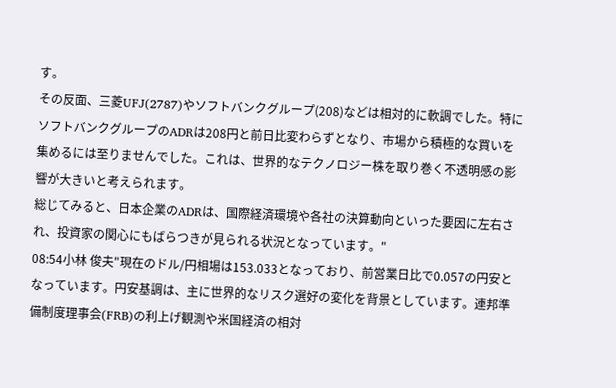す。
その反面、三菱UFJ(2787)やソフトバンクグループ(208)などは相対的に軟調でした。特にソフトバンクグループのADRは208円と前日比変わらずとなり、市場から積極的な買いを集めるには至りませんでした。これは、世界的なテクノロジー株を取り巻く不透明感の影響が大きいと考えられます。
総じてみると、日本企業のADRは、国際経済環境や各社の決算動向といった要因に左右され、投資家の関心にもばらつきが見られる状況となっています。"
08:54小林 俊夫"現在のドル/円相場は153.033となっており、前営業日比で0.057の円安となっています。円安基調は、主に世界的なリスク選好の変化を背景としています。連邦準備制度理事会(FRB)の利上げ観測や米国経済の相対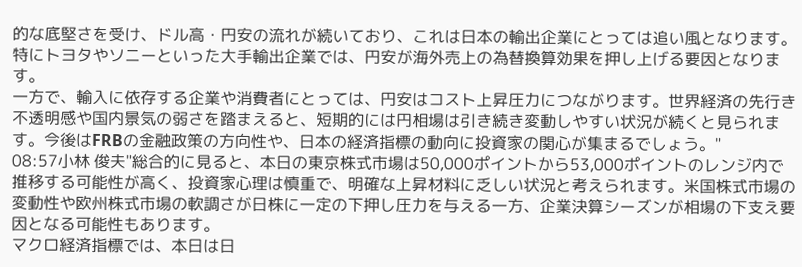的な底堅さを受け、ドル高・円安の流れが続いており、これは日本の輸出企業にとっては追い風となります。特にトヨタやソニーといった大手輸出企業では、円安が海外売上の為替換算効果を押し上げる要因となります。
一方で、輸入に依存する企業や消費者にとっては、円安はコスト上昇圧力につながります。世界経済の先行き不透明感や国内景気の弱さを踏まえると、短期的には円相場は引き続き変動しやすい状況が続くと見られます。今後はFRBの金融政策の方向性や、日本の経済指標の動向に投資家の関心が集まるでしょう。"
08:57小林 俊夫"総合的に見ると、本日の東京株式市場は50,000ポイントから53,000ポイントのレンジ内で推移する可能性が高く、投資家心理は慎重で、明確な上昇材料に乏しい状況と考えられます。米国株式市場の変動性や欧州株式市場の軟調さが日株に一定の下押し圧力を与える一方、企業決算シーズンが相場の下支え要因となる可能性もあります。
マクロ経済指標では、本日は日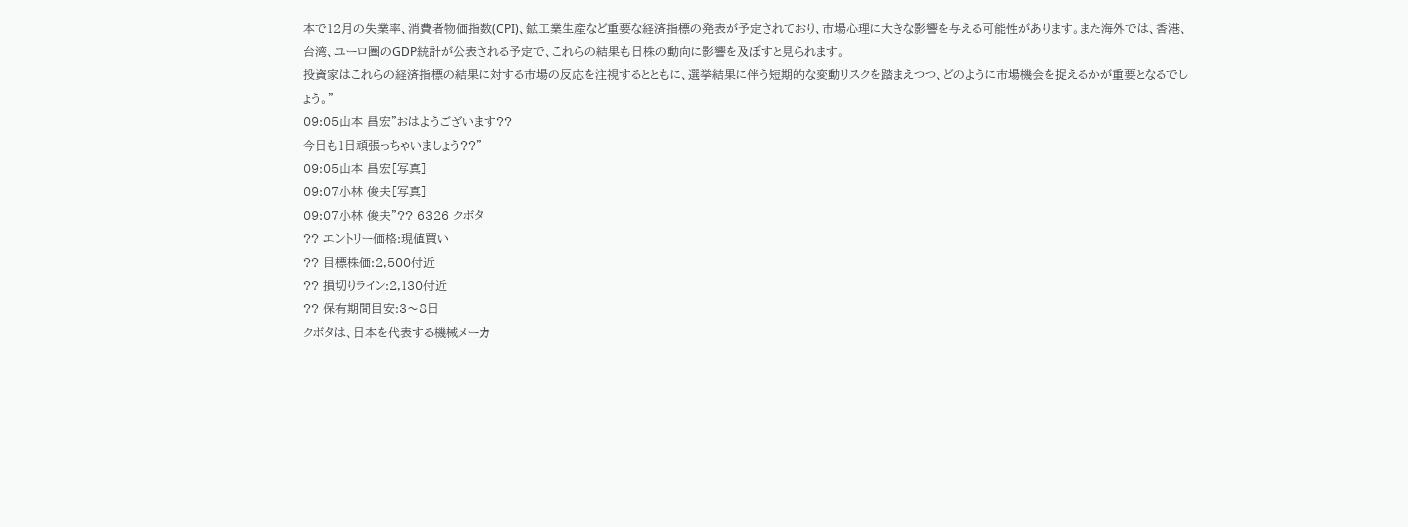本で12月の失業率、消費者物価指数(CPI)、鉱工業生産など重要な経済指標の発表が予定されており、市場心理に大きな影響を与える可能性があります。また海外では、香港、台湾、ユーロ圏のGDP統計が公表される予定で、これらの結果も日株の動向に影響を及ぼすと見られます。
投資家はこれらの経済指標の結果に対する市場の反応を注視するとともに、選挙結果に伴う短期的な変動リスクを踏まえつつ、どのように市場機会を捉えるかが重要となるでしょう。"
09:05山本 昌宏"おはようございます??
今日も1日頑張っちゃいましょう??"
09:05山本 昌宏[写真]
09:07小林 俊夫[写真]
09:07小林 俊夫"?? 6326 クボタ
?? エントリー価格:現値買い
?? 目標株価:2,500付近
?? 損切りライン:2,130付近
?? 保有期間目安:3〜8日
クボタは、日本を代表する機械メーカ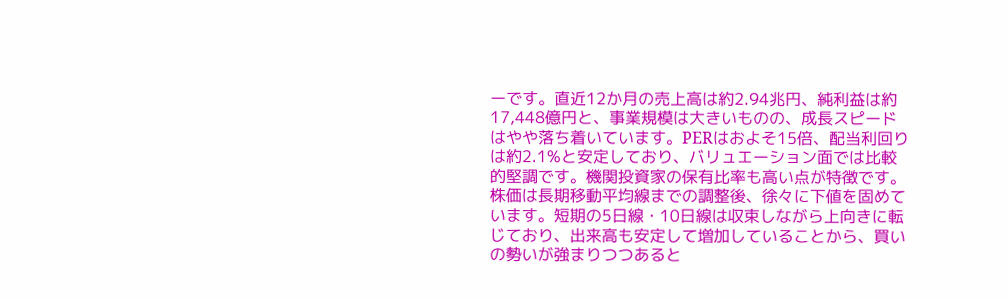ーです。直近12か月の売上高は約2.94兆円、純利益は約17,448億円と、事業規模は大きいものの、成長スピードはやや落ち着いています。PERはおよそ15倍、配当利回りは約2.1%と安定しており、バリュエーション面では比較的堅調です。機関投資家の保有比率も高い点が特徴です。
株価は長期移動平均線までの調整後、徐々に下値を固めています。短期の5日線・10日線は収束しながら上向きに転じており、出来高も安定して増加していることから、買いの勢いが強まりつつあると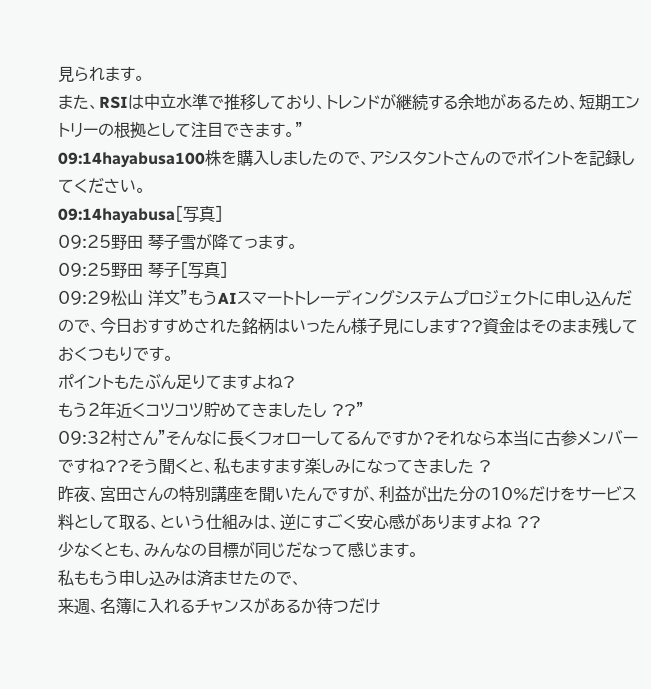見られます。
また、RSIは中立水準で推移しており、トレンドが継続する余地があるため、短期エントリーの根拠として注目できます。"
09:14hayabusa100株を購入しましたので、アシスタントさんのでポイントを記録してください。
09:14hayabusa[写真]
09:25野田 琴子雪が降てっます。
09:25野田 琴子[写真]
09:29松山 洋文"もうAIスマートトレーディングシステムプロジェクトに申し込んだので、今日おすすめされた銘柄はいったん様子見にします??資金はそのまま残しておくつもりです。
ポイントもたぶん足りてますよね?
もう2年近くコツコツ貯めてきましたし ??"
09:32村さん"そんなに長くフォローしてるんですか?それなら本当に古参メンバーですね??そう聞くと、私もますます楽しみになってきました ?
昨夜、宮田さんの特別講座を聞いたんですが、利益が出た分の10%だけをサービス料として取る、という仕組みは、逆にすごく安心感がありますよね ??
少なくとも、みんなの目標が同じだなって感じます。
私ももう申し込みは済ませたので、
来週、名簿に入れるチャンスがあるか待つだけ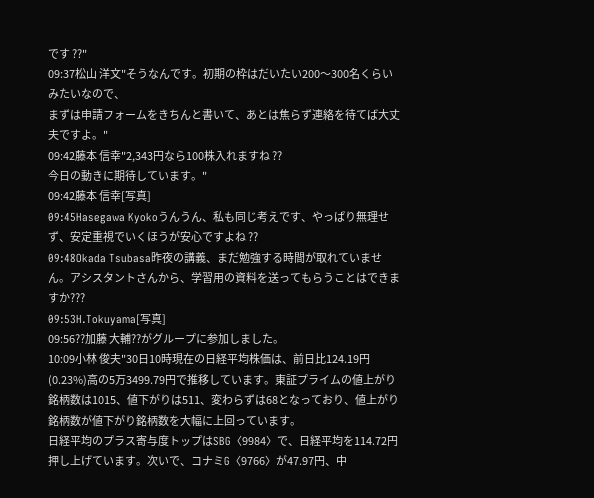です ??"
09:37松山 洋文"そうなんです。初期の枠はだいたい200〜300名くらいみたいなので、
まずは申請フォームをきちんと書いて、あとは焦らず連絡を待てば大丈夫ですよ。"
09:42藤本 信幸"2,343円なら100株入れますね ??
今日の動きに期待しています。"
09:42藤本 信幸[写真]
09:45Hasegawa Kyokoうんうん、私も同じ考えです、やっぱり無理せず、安定重視でいくほうが安心ですよね ??
09:48Okada Tsubasa昨夜の講義、まだ勉強する時間が取れていません。アシスタントさんから、学習用の資料を送ってもらうことはできますか???
09:53H.Tokuyama[写真]
09:56??加藤 大輔??がグループに参加しました。
10:09小林 俊夫"30日10時現在の日経平均株価は、前日比124.19円(0.23%)高の5万3499.79円で推移しています。東証プライムの値上がり銘柄数は1015、値下がりは511、変わらずは68となっており、値上がり銘柄数が値下がり銘柄数を大幅に上回っています。
日経平均のプラス寄与度トップはSBG〈9984〉で、日経平均を114.72円押し上げています。次いで、コナミG〈9766〉が47.97円、中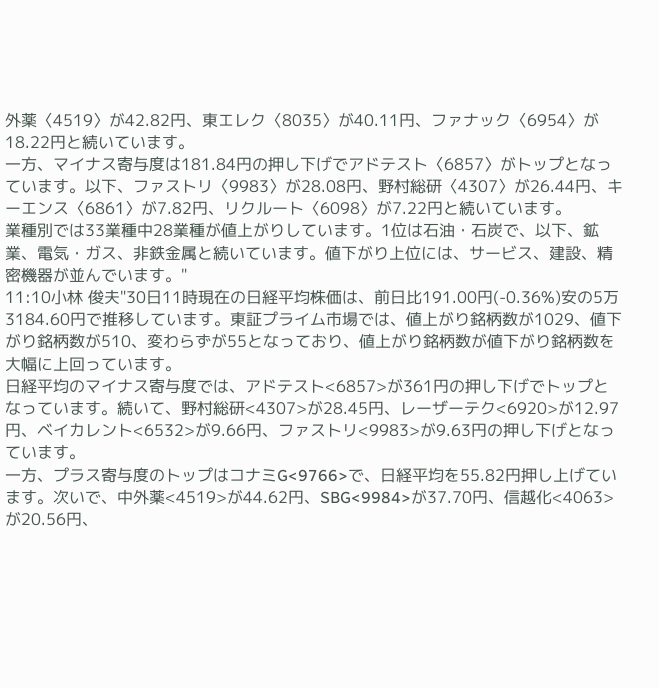外薬〈4519〉が42.82円、東エレク〈8035〉が40.11円、ファナック〈6954〉が18.22円と続いています。
一方、マイナス寄与度は181.84円の押し下げでアドテスト〈6857〉がトップとなっています。以下、ファストリ〈9983〉が28.08円、野村総研〈4307〉が26.44円、キーエンス〈6861〉が7.82円、リクルート〈6098〉が7.22円と続いています。
業種別では33業種中28業種が値上がりしています。1位は石油・石炭で、以下、鉱業、電気・ガス、非鉄金属と続いています。値下がり上位には、サービス、建設、精密機器が並んでいます。"
11:10小林 俊夫"30日11時現在の日経平均株価は、前日比191.00円(-0.36%)安の5万3184.60円で推移しています。東証プライム市場では、値上がり銘柄数が1029、値下がり銘柄数が510、変わらずが55となっており、値上がり銘柄数が値下がり銘柄数を大幅に上回っています。
日経平均のマイナス寄与度では、アドテスト<6857>が361円の押し下げでトップとなっています。続いて、野村総研<4307>が28.45円、レーザーテク<6920>が12.97円、ベイカレント<6532>が9.66円、ファストリ<9983>が9.63円の押し下げとなっています。
一方、プラス寄与度のトップはコナミG<9766>で、日経平均を55.82円押し上げています。次いで、中外薬<4519>が44.62円、SBG<9984>が37.70円、信越化<4063>が20.56円、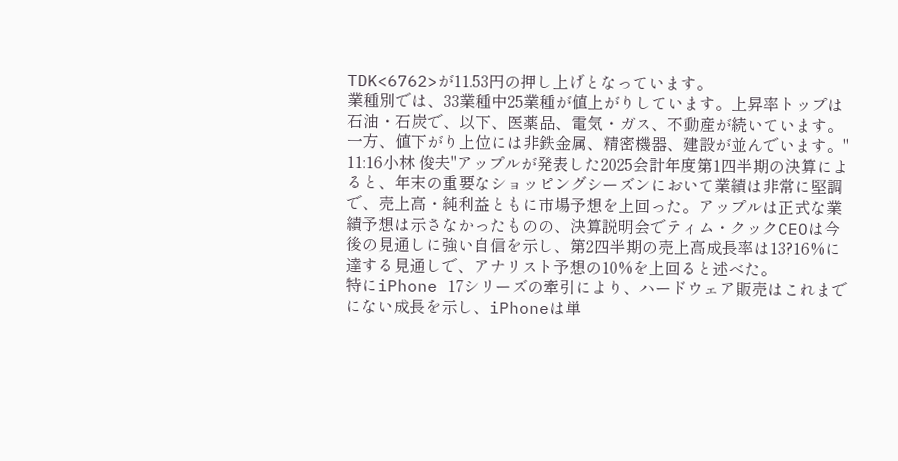TDK<6762>が11.53円の押し上げとなっています。
業種別では、33業種中25業種が値上がりしています。上昇率トップは石油・石炭で、以下、医薬品、電気・ガス、不動産が続いています。一方、値下がり上位には非鉄金属、精密機器、建設が並んでいます。"
11:16小林 俊夫"アップルが発表した2025会計年度第1四半期の決算によると、年末の重要なショッピングシーズンにおいて業績は非常に堅調で、売上高・純利益ともに市場予想を上回った。アップルは正式な業績予想は示さなかったものの、決算説明会でティム・クックCEOは今後の見通しに強い自信を示し、第2四半期の売上高成長率は13?16%に達する見通しで、アナリスト予想の10%を上回ると述べた。
特にiPhone 17シリーズの牽引により、ハードウェア販売はこれまでにない成長を示し、iPhoneは単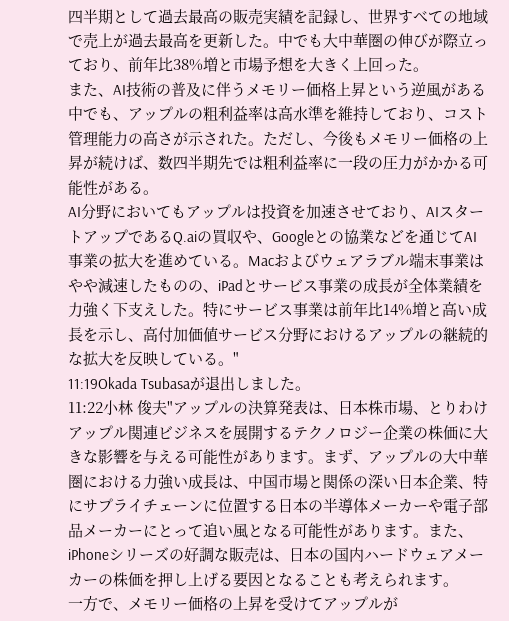四半期として過去最高の販売実績を記録し、世界すべての地域で売上が過去最高を更新した。中でも大中華圏の伸びが際立っており、前年比38%増と市場予想を大きく上回った。
また、AI技術の普及に伴うメモリー価格上昇という逆風がある中でも、アップルの粗利益率は高水準を維持しており、コスト管理能力の高さが示された。ただし、今後もメモリー価格の上昇が続けば、数四半期先では粗利益率に一段の圧力がかかる可能性がある。
AI分野においてもアップルは投資を加速させており、AIスタートアップであるQ.aiの買収や、Googleとの協業などを通じてAI事業の拡大を進めている。Macおよびウェアラブル端末事業はやや減速したものの、iPadとサービス事業の成長が全体業績を力強く下支えした。特にサービス事業は前年比14%増と高い成長を示し、高付加価値サービス分野におけるアップルの継続的な拡大を反映している。"
11:19Okada Tsubasaが退出しました。
11:22小林 俊夫"アップルの決算発表は、日本株市場、とりわけアップル関連ビジネスを展開するテクノロジー企業の株価に大きな影響を与える可能性があります。まず、アップルの大中華圏における力強い成長は、中国市場と関係の深い日本企業、特にサプライチェーンに位置する日本の半導体メーカーや電子部品メーカーにとって追い風となる可能性があります。また、iPhoneシリーズの好調な販売は、日本の国内ハードウェアメーカーの株価を押し上げる要因となることも考えられます。
一方で、メモリー価格の上昇を受けてアップルが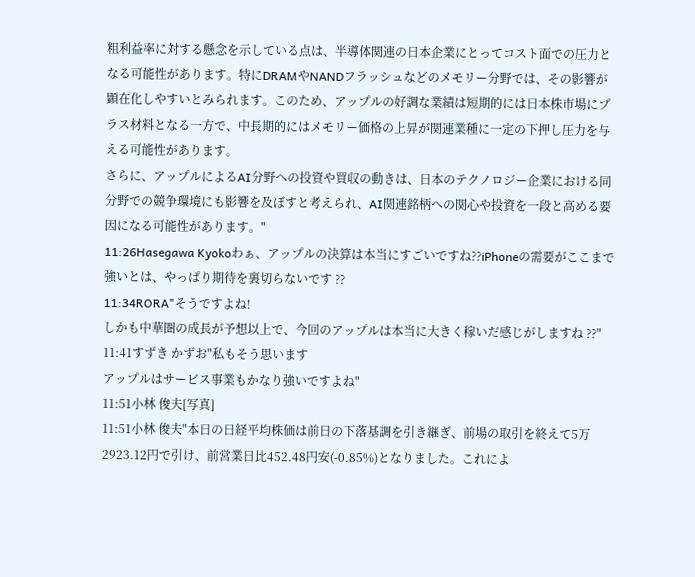粗利益率に対する懸念を示している点は、半導体関連の日本企業にとってコスト面での圧力となる可能性があります。特にDRAMやNANDフラッシュなどのメモリー分野では、その影響が顕在化しやすいとみられます。このため、アップルの好調な業績は短期的には日本株市場にプラス材料となる一方で、中長期的にはメモリー価格の上昇が関連業種に一定の下押し圧力を与える可能性があります。
さらに、アップルによるAI分野への投資や買収の動きは、日本のテクノロジー企業における同分野での競争環境にも影響を及ぼすと考えられ、AI関連銘柄への関心や投資を一段と高める要因になる可能性があります。"
11:26Hasegawa Kyokoわぁ、アップルの決算は本当にすごいですね??iPhoneの需要がここまで強いとは、やっぱり期待を裏切らないです ??
11:34RORA"そうですよね!
しかも中華圏の成長が予想以上で、今回のアップルは本当に大きく稼いだ感じがしますね ??"
11:41すずき かずお"私もそう思います
アップルはサービス事業もかなり強いですよね"
11:51小林 俊夫[写真]
11:51小林 俊夫"本日の日経平均株価は前日の下落基調を引き継ぎ、前場の取引を終えて5万2923.12円で引け、前営業日比452.48円安(-0.85%)となりました。これによ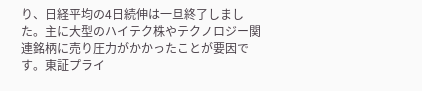り、日経平均の4日続伸は一旦終了しました。主に大型のハイテク株やテクノロジー関連銘柄に売り圧力がかかったことが要因です。東証プライ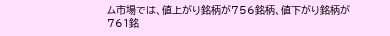ム市場では、値上がり銘柄が756銘柄、値下がり銘柄が761銘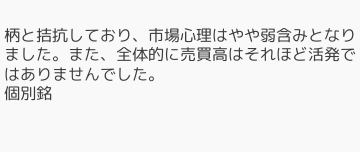柄と拮抗しており、市場心理はやや弱含みとなりました。また、全体的に売買高はそれほど活発ではありませんでした。
個別銘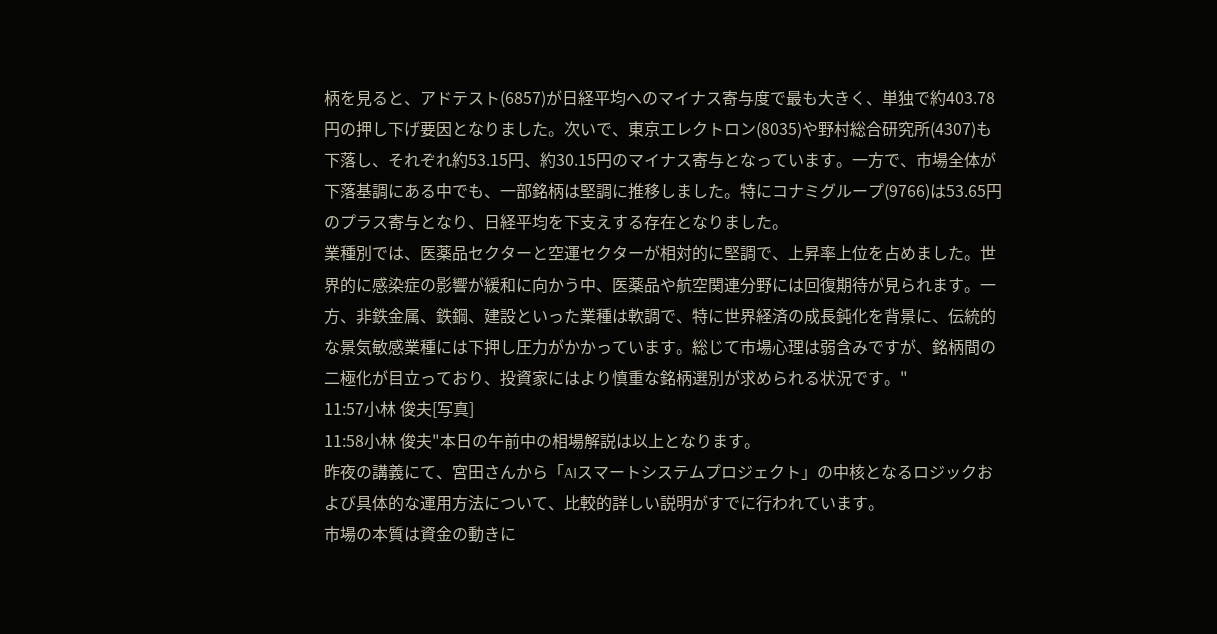柄を見ると、アドテスト(6857)が日経平均へのマイナス寄与度で最も大きく、単独で約403.78円の押し下げ要因となりました。次いで、東京エレクトロン(8035)や野村総合研究所(4307)も下落し、それぞれ約53.15円、約30.15円のマイナス寄与となっています。一方で、市場全体が下落基調にある中でも、一部銘柄は堅調に推移しました。特にコナミグループ(9766)は53.65円のプラス寄与となり、日経平均を下支えする存在となりました。
業種別では、医薬品セクターと空運セクターが相対的に堅調で、上昇率上位を占めました。世界的に感染症の影響が緩和に向かう中、医薬品や航空関連分野には回復期待が見られます。一方、非鉄金属、鉄鋼、建設といった業種は軟調で、特に世界経済の成長鈍化を背景に、伝統的な景気敏感業種には下押し圧力がかかっています。総じて市場心理は弱含みですが、銘柄間の二極化が目立っており、投資家にはより慎重な銘柄選別が求められる状況です。"
11:57小林 俊夫[写真]
11:58小林 俊夫"本日の午前中の相場解説は以上となります。
昨夜の講義にて、宮田さんから「AIスマートシステムプロジェクト」の中核となるロジックおよび具体的な運用方法について、比較的詳しい説明がすでに行われています。
市場の本質は資金の動きに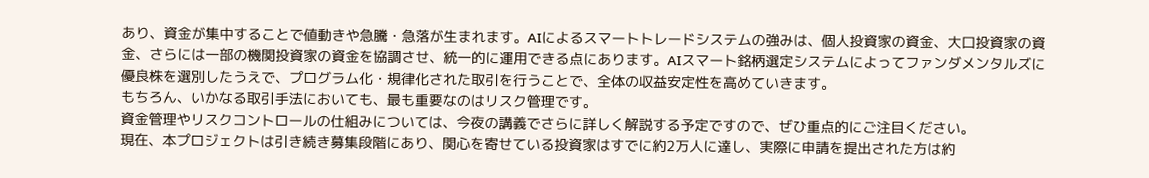あり、資金が集中することで値動きや急騰・急落が生まれます。AIによるスマートトレードシステムの強みは、個人投資家の資金、大口投資家の資金、さらには一部の機関投資家の資金を協調させ、統一的に運用できる点にあります。AIスマート銘柄選定システムによってファンダメンタルズに優良株を選別したうえで、プログラム化・規律化された取引を行うことで、全体の収益安定性を高めていきます。
もちろん、いかなる取引手法においても、最も重要なのはリスク管理です。
資金管理やリスクコントロールの仕組みについては、今夜の講義でさらに詳しく解説する予定ですので、ぜひ重点的にご注目ください。
現在、本プロジェクトは引き続き募集段階にあり、関心を寄せている投資家はすでに約2万人に達し、実際に申請を提出された方は約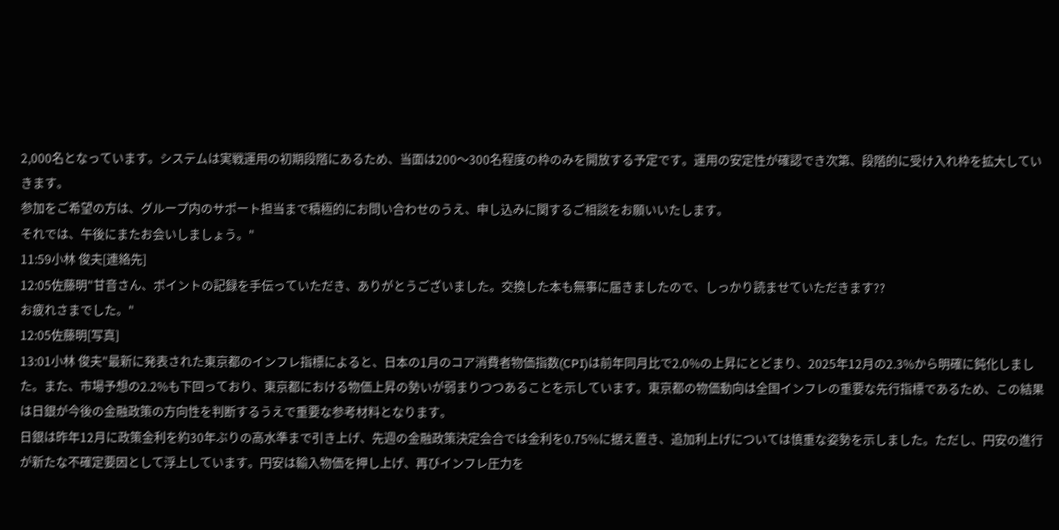2,000名となっています。システムは実戦運用の初期段階にあるため、当面は200〜300名程度の枠のみを開放する予定です。運用の安定性が確認でき次第、段階的に受け入れ枠を拡大していきます。
参加をご希望の方は、グループ内のサポート担当まで積極的にお問い合わせのうえ、申し込みに関するご相談をお願いいたします。
それでは、午後にまたお会いしましょう。"
11:59小林 俊夫[連絡先]
12:05佐藤明"甘音さん、ポイントの記録を手伝っていただき、ありがとうございました。交換した本も無事に届きましたので、しっかり読ませていただきます??
お疲れさまでした。"
12:05佐藤明[写真]
13:01小林 俊夫"最新に発表された東京都のインフレ指標によると、日本の1月のコア消費者物価指数(CPI)は前年同月比で2.0%の上昇にとどまり、2025年12月の2.3%から明確に鈍化しました。また、市場予想の2.2%も下回っており、東京都における物価上昇の勢いが弱まりつつあることを示しています。東京都の物価動向は全国インフレの重要な先行指標であるため、この結果は日銀が今後の金融政策の方向性を判断するうえで重要な参考材料となります。
日銀は昨年12月に政策金利を約30年ぶりの高水準まで引き上げ、先週の金融政策決定会合では金利を0.75%に据え置き、追加利上げについては慎重な姿勢を示しました。ただし、円安の進行が新たな不確定要因として浮上しています。円安は輸入物価を押し上げ、再びインフレ圧力を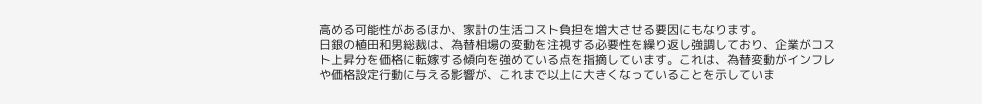高める可能性があるほか、家計の生活コスト負担を増大させる要因にもなります。
日銀の植田和男総裁は、為替相場の変動を注視する必要性を繰り返し強調しており、企業がコスト上昇分を価格に転嫁する傾向を強めている点を指摘しています。これは、為替変動がインフレや価格設定行動に与える影響が、これまで以上に大きくなっていることを示していま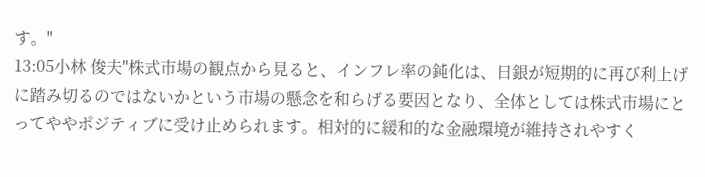す。"
13:05小林 俊夫"株式市場の観点から見ると、インフレ率の鈍化は、日銀が短期的に再び利上げに踏み切るのではないかという市場の懸念を和らげる要因となり、全体としては株式市場にとってややポジティブに受け止められます。相対的に緩和的な金融環境が維持されやすく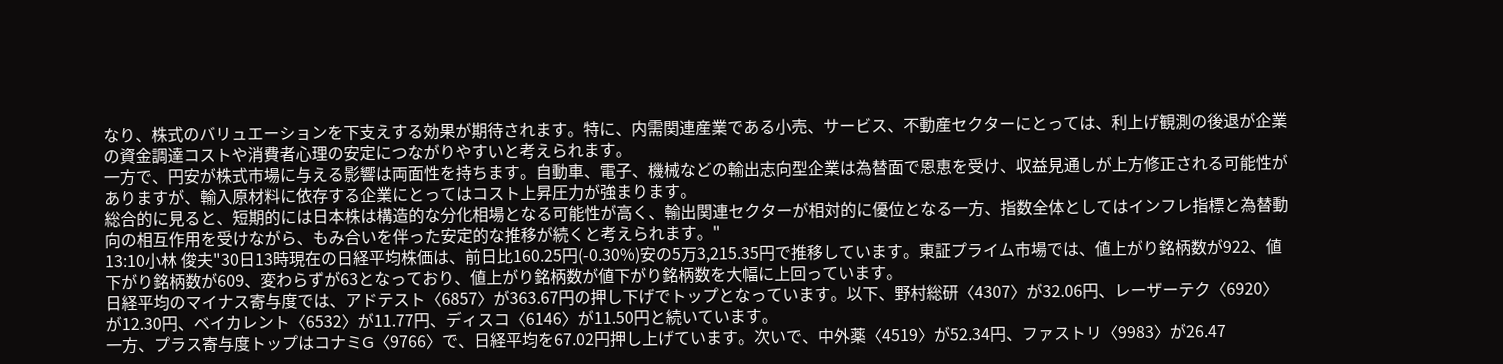なり、株式のバリュエーションを下支えする効果が期待されます。特に、内需関連産業である小売、サービス、不動産セクターにとっては、利上げ観測の後退が企業の資金調達コストや消費者心理の安定につながりやすいと考えられます。
一方で、円安が株式市場に与える影響は両面性を持ちます。自動車、電子、機械などの輸出志向型企業は為替面で恩恵を受け、収益見通しが上方修正される可能性がありますが、輸入原材料に依存する企業にとってはコスト上昇圧力が強まります。
総合的に見ると、短期的には日本株は構造的な分化相場となる可能性が高く、輸出関連セクターが相対的に優位となる一方、指数全体としてはインフレ指標と為替動向の相互作用を受けながら、もみ合いを伴った安定的な推移が続くと考えられます。"
13:10小林 俊夫"30日13時現在の日経平均株価は、前日比160.25円(-0.30%)安の5万3,215.35円で推移しています。東証プライム市場では、値上がり銘柄数が922、値下がり銘柄数が609、変わらずが63となっており、値上がり銘柄数が値下がり銘柄数を大幅に上回っています。
日経平均のマイナス寄与度では、アドテスト〈6857〉が363.67円の押し下げでトップとなっています。以下、野村総研〈4307〉が32.06円、レーザーテク〈6920〉が12.30円、ベイカレント〈6532〉が11.77円、ディスコ〈6146〉が11.50円と続いています。
一方、プラス寄与度トップはコナミG〈9766〉で、日経平均を67.02円押し上げています。次いで、中外薬〈4519〉が52.34円、ファストリ〈9983〉が26.47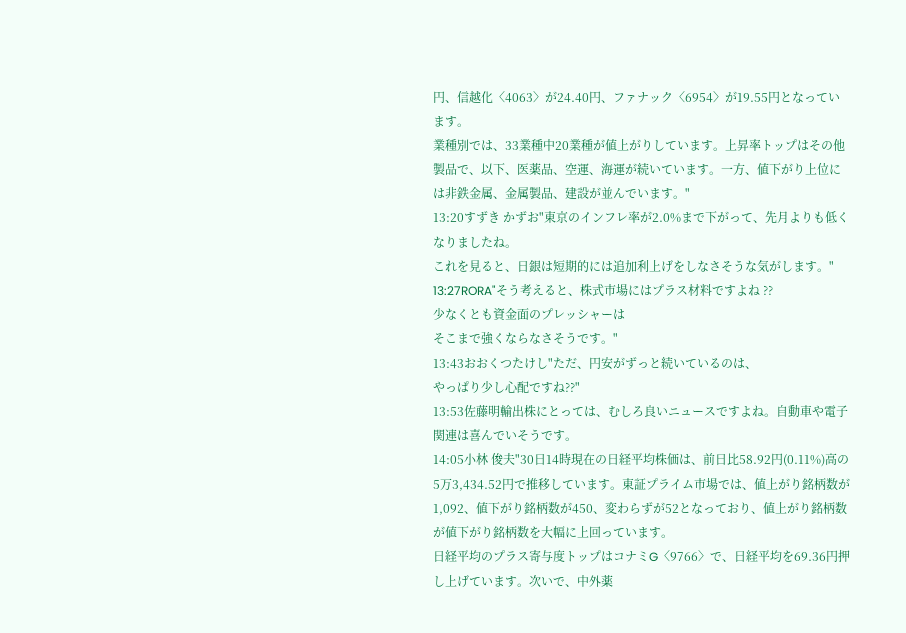円、信越化〈4063〉が24.40円、ファナック〈6954〉が19.55円となっています。
業種別では、33業種中20業種が値上がりしています。上昇率トップはその他製品で、以下、医薬品、空運、海運が続いています。一方、値下がり上位には非鉄金属、金属製品、建設が並んでいます。"
13:20すずき かずお"東京のインフレ率が2.0%まで下がって、先月よりも低くなりましたね。
これを見ると、日銀は短期的には追加利上げをしなさそうな気がします。"
13:27RORA"そう考えると、株式市場にはプラス材料ですよね ??
少なくとも資金面のプレッシャーは
そこまで強くならなさそうです。"
13:43おおくつたけし"ただ、円安がずっと続いているのは、
やっぱり少し心配ですね??"
13:53佐藤明輸出株にとっては、むしろ良いニュースですよね。自動車や電子関連は喜んでいそうです。
14:05小林 俊夫"30日14時現在の日経平均株価は、前日比58.92円(0.11%)高の5万3,434.52円で推移しています。東証プライム市場では、値上がり銘柄数が1,092、値下がり銘柄数が450、変わらずが52となっており、値上がり銘柄数が値下がり銘柄数を大幅に上回っています。
日経平均のプラス寄与度トップはコナミG〈9766〉で、日経平均を69.36円押し上げています。次いで、中外薬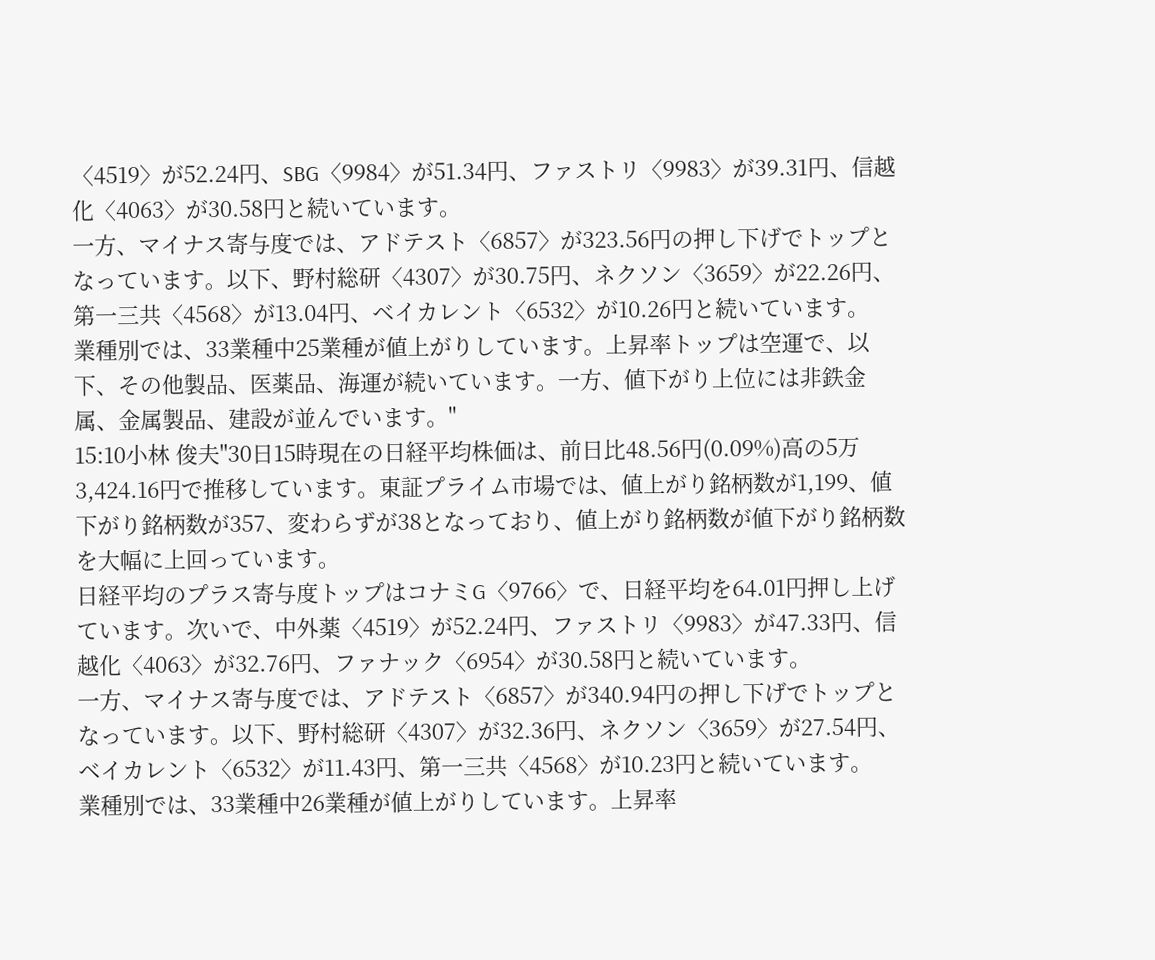〈4519〉が52.24円、SBG〈9984〉が51.34円、ファストリ〈9983〉が39.31円、信越化〈4063〉が30.58円と続いています。
一方、マイナス寄与度では、アドテスト〈6857〉が323.56円の押し下げでトップとなっています。以下、野村総研〈4307〉が30.75円、ネクソン〈3659〉が22.26円、第一三共〈4568〉が13.04円、ベイカレント〈6532〉が10.26円と続いています。
業種別では、33業種中25業種が値上がりしています。上昇率トップは空運で、以下、その他製品、医薬品、海運が続いています。一方、値下がり上位には非鉄金属、金属製品、建設が並んでいます。"
15:10小林 俊夫"30日15時現在の日経平均株価は、前日比48.56円(0.09%)高の5万3,424.16円で推移しています。東証プライム市場では、値上がり銘柄数が1,199、値下がり銘柄数が357、変わらずが38となっており、値上がり銘柄数が値下がり銘柄数を大幅に上回っています。
日経平均のプラス寄与度トップはコナミG〈9766〉で、日経平均を64.01円押し上げています。次いで、中外薬〈4519〉が52.24円、ファストリ〈9983〉が47.33円、信越化〈4063〉が32.76円、ファナック〈6954〉が30.58円と続いています。
一方、マイナス寄与度では、アドテスト〈6857〉が340.94円の押し下げでトップとなっています。以下、野村総研〈4307〉が32.36円、ネクソン〈3659〉が27.54円、ベイカレント〈6532〉が11.43円、第一三共〈4568〉が10.23円と続いています。
業種別では、33業種中26業種が値上がりしています。上昇率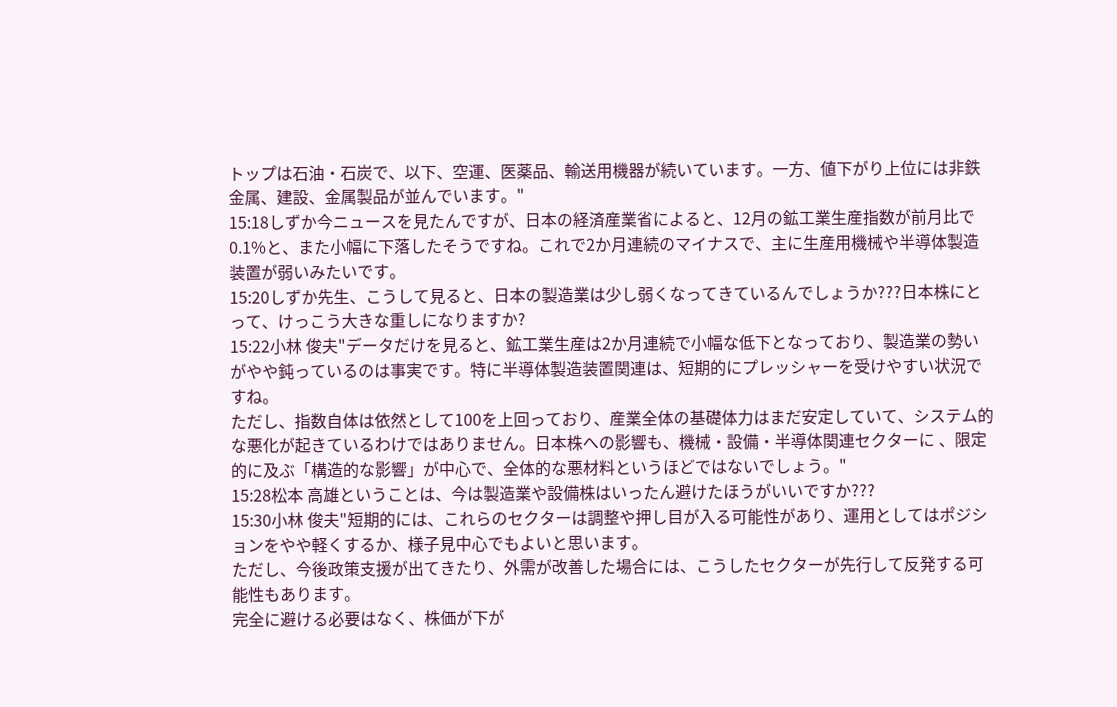トップは石油・石炭で、以下、空運、医薬品、輸送用機器が続いています。一方、値下がり上位には非鉄金属、建設、金属製品が並んでいます。"
15:18しずか今ニュースを見たんですが、日本の経済産業省によると、12月の鉱工業生産指数が前月比で0.1%と、また小幅に下落したそうですね。これで2か月連続のマイナスで、主に生産用機械や半導体製造装置が弱いみたいです。
15:20しずか先生、こうして見ると、日本の製造業は少し弱くなってきているんでしょうか???日本株にとって、けっこう大きな重しになりますか?
15:22小林 俊夫"データだけを見ると、鉱工業生産は2か月連続で小幅な低下となっており、製造業の勢いがやや鈍っているのは事実です。特に半導体製造装置関連は、短期的にプレッシャーを受けやすい状況ですね。
ただし、指数自体は依然として100を上回っており、産業全体の基礎体力はまだ安定していて、システム的な悪化が起きているわけではありません。日本株への影響も、機械・設備・半導体関連セクターに 、限定的に及ぶ「構造的な影響」が中心で、全体的な悪材料というほどではないでしょう。"
15:28松本 高雄ということは、今は製造業や設備株はいったん避けたほうがいいですか???
15:30小林 俊夫"短期的には、これらのセクターは調整や押し目が入る可能性があり、運用としてはポジションをやや軽くするか、様子見中心でもよいと思います。
ただし、今後政策支援が出てきたり、外需が改善した場合には、こうしたセクターが先行して反発する可能性もあります。
完全に避ける必要はなく、株価が下が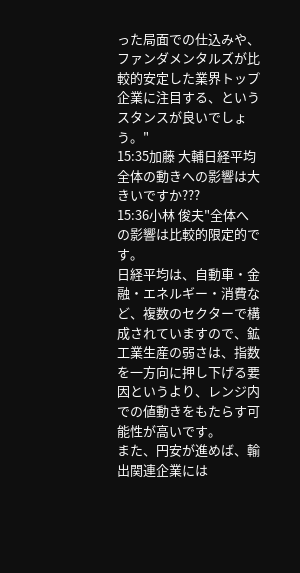った局面での仕込みや、ファンダメンタルズが比較的安定した業界トップ企業に注目する、というスタンスが良いでしょう。"
15:35加藤 大輔日経平均全体の動きへの影響は大きいですか???
15:36小林 俊夫"全体への影響は比較的限定的です。
日経平均は、自動車・金融・エネルギー・消費など、複数のセクターで構成されていますので、鉱工業生産の弱さは、指数を一方向に押し下げる要因というより、レンジ内での値動きをもたらす可能性が高いです。
また、円安が進めば、輸出関連企業には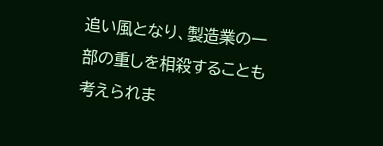追い風となり、製造業の一部の重しを相殺することも考えられま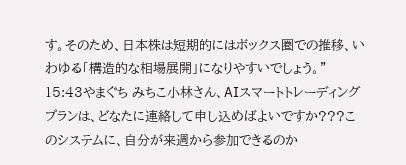す。そのため、日本株は短期的にはボックス圏での推移、いわゆる「構造的な相場展開」になりやすいでしょう。"
15:43やまぐち みちこ小林さん、AIスマートトレーディングプランは、どなたに連絡して申し込めばよいですか???このシステムに、自分が来週から参加できるのか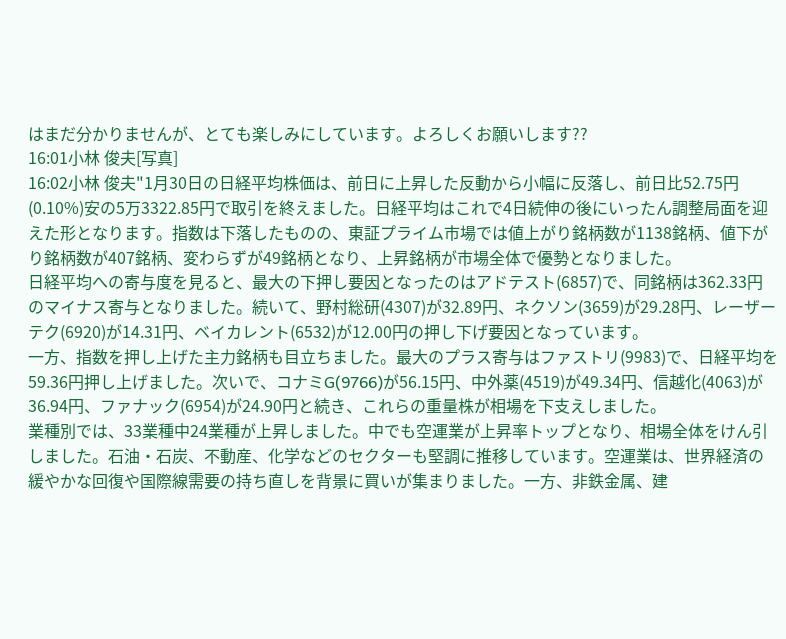はまだ分かりませんが、とても楽しみにしています。よろしくお願いします??
16:01小林 俊夫[写真]
16:02小林 俊夫"1月30日の日経平均株価は、前日に上昇した反動から小幅に反落し、前日比52.75円(0.10%)安の5万3322.85円で取引を終えました。日経平均はこれで4日続伸の後にいったん調整局面を迎えた形となります。指数は下落したものの、東証プライム市場では値上がり銘柄数が1138銘柄、値下がり銘柄数が407銘柄、変わらずが49銘柄となり、上昇銘柄が市場全体で優勢となりました。
日経平均への寄与度を見ると、最大の下押し要因となったのはアドテスト(6857)で、同銘柄は362.33円のマイナス寄与となりました。続いて、野村総研(4307)が32.89円、ネクソン(3659)が29.28円、レーザーテク(6920)が14.31円、ベイカレント(6532)が12.00円の押し下げ要因となっています。
一方、指数を押し上げた主力銘柄も目立ちました。最大のプラス寄与はファストリ(9983)で、日経平均を59.36円押し上げました。次いで、コナミG(9766)が56.15円、中外薬(4519)が49.34円、信越化(4063)が36.94円、ファナック(6954)が24.90円と続き、これらの重量株が相場を下支えしました。
業種別では、33業種中24業種が上昇しました。中でも空運業が上昇率トップとなり、相場全体をけん引しました。石油・石炭、不動産、化学などのセクターも堅調に推移しています。空運業は、世界経済の緩やかな回復や国際線需要の持ち直しを背景に買いが集まりました。一方、非鉄金属、建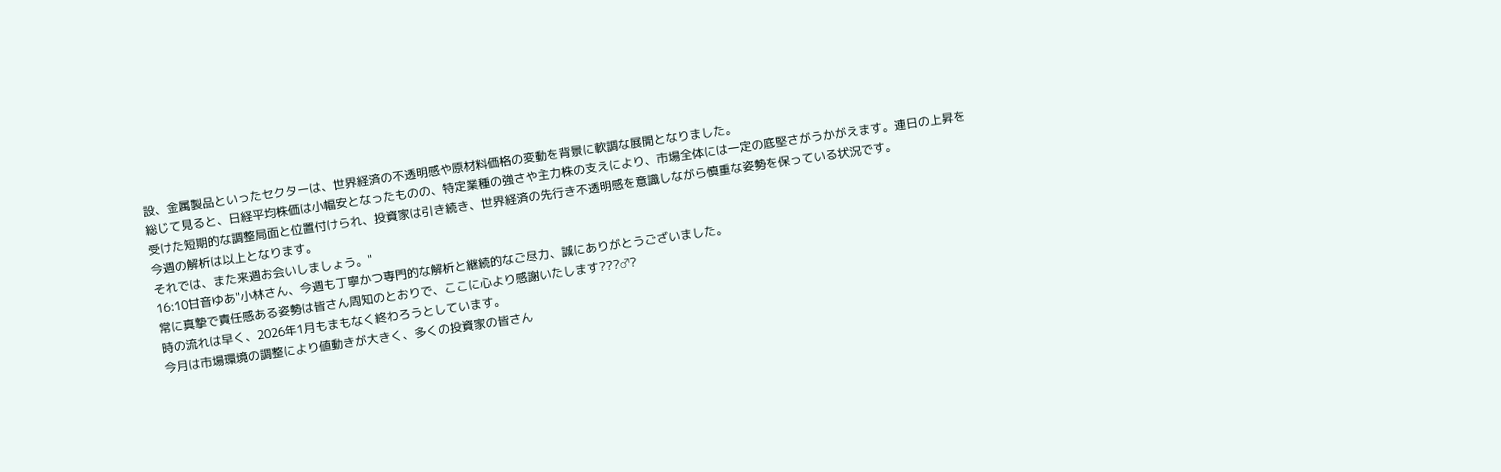設、金属製品といったセクターは、世界経済の不透明感や原材料価格の変動を背景に軟調な展開となりました。
総じて見ると、日経平均株価は小幅安となったものの、特定業種の強さや主力株の支えにより、市場全体には一定の底堅さがうかがえます。連日の上昇を受けた短期的な調整局面と位置付けられ、投資家は引き続き、世界経済の先行き不透明感を意識しながら慎重な姿勢を保っている状況です。
今週の解析は以上となります。
それでは、また来週お会いしましょう。"
16:10甘音ゆあ"小林さん、今週も丁寧かつ専門的な解析と継続的なご尽力、誠にありがとうございました。
常に真摯で責任感ある姿勢は皆さん周知のとおりで、ここに心より感謝いたします???♂?
時の流れは早く、2026年1月もまもなく終わろうとしています。
今月は市場環境の調整により値動きが大きく、多くの投資家の皆さん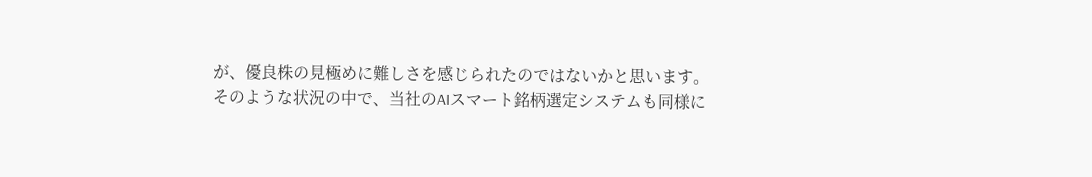が、優良株の見極めに難しさを感じられたのではないかと思います。
そのような状況の中で、当社のAIスマート銘柄選定システムも同様に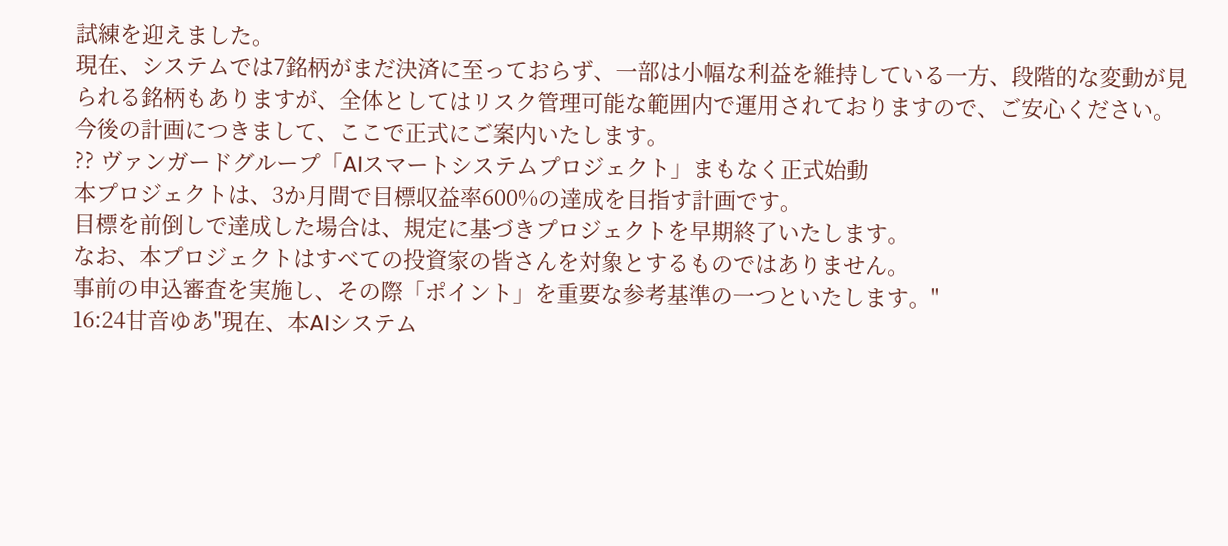試練を迎えました。
現在、システムでは7銘柄がまだ決済に至っておらず、一部は小幅な利益を維持している一方、段階的な変動が見られる銘柄もありますが、全体としてはリスク管理可能な範囲内で運用されておりますので、ご安心ください。
今後の計画につきまして、ここで正式にご案内いたします。
?? ヴァンガードグループ「AIスマートシステムプロジェクト」まもなく正式始動
本プロジェクトは、3か月間で目標収益率600%の達成を目指す計画です。
目標を前倒しで達成した場合は、規定に基づきプロジェクトを早期終了いたします。
なお、本プロジェクトはすべての投資家の皆さんを対象とするものではありません。
事前の申込審査を実施し、その際「ポイント」を重要な参考基準の一つといたします。"
16:24甘音ゆあ"現在、本AIシステム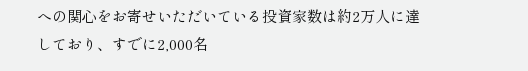への関心をお寄せいただいている投資家数は約2万人に達しており、すでに2,000名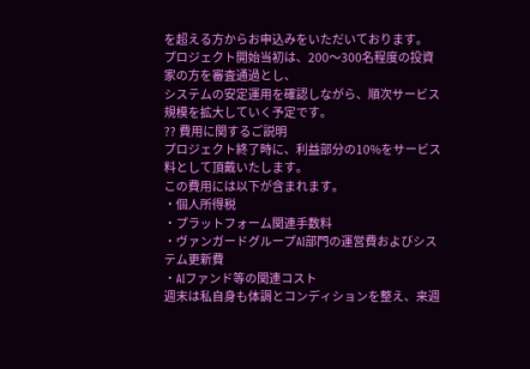を超える方からお申込みをいただいております。
プロジェクト開始当初は、200〜300名程度の投資家の方を審査通過とし、
システムの安定運用を確認しながら、順次サービス規模を拡大していく予定です。
?? 費用に関するご説明
プロジェクト終了時に、利益部分の10%をサービス料として頂戴いたします。
この費用には以下が含まれます。
・個人所得税
・プラットフォーム関連手数料
・ヴァンガードグループAI部門の運営費およびシステム更新費
・AIファンド等の関連コスト
週末は私自身も体調とコンディションを整え、来週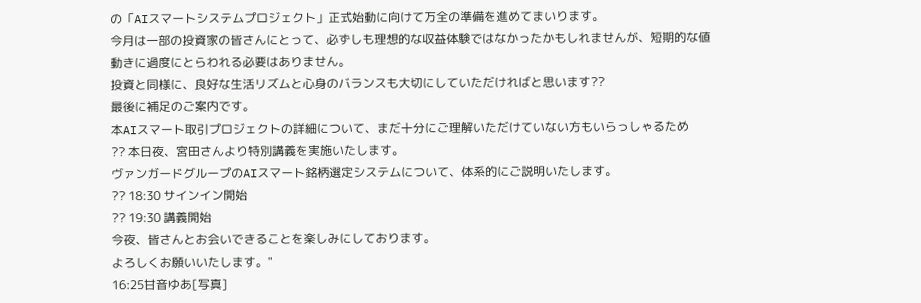の「AIスマートシステムプロジェクト」正式始動に向けて万全の準備を進めてまいります。
今月は一部の投資家の皆さんにとって、必ずしも理想的な収益体験ではなかったかもしれませんが、短期的な値動きに過度にとらわれる必要はありません。
投資と同様に、良好な生活リズムと心身のバランスも大切にしていただければと思います??
最後に補足のご案内です。
本AIスマート取引プロジェクトの詳細について、まだ十分にご理解いただけていない方もいらっしゃるため
?? 本日夜、宮田さんより特別講義を実施いたします。
ヴァンガードグループのAIスマート銘柄選定システムについて、体系的にご説明いたします。
?? 18:30 サインイン開始
?? 19:30 講義開始
今夜、皆さんとお会いできることを楽しみにしております。
よろしくお願いいたします。"
16:25甘音ゆあ[写真]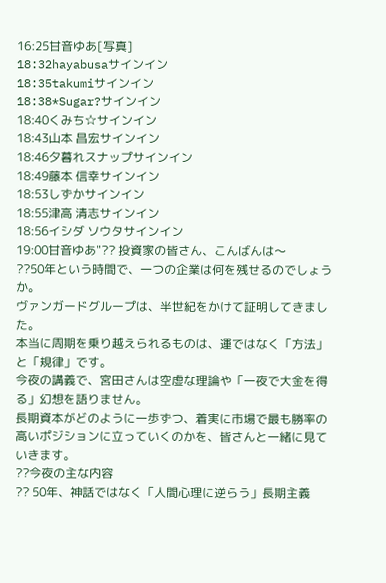16:25甘音ゆあ[写真]
18:32hayabusaサインイン
18:35takumiサインイン
18:38*Sugar?サインイン
18:40くみち☆サインイン
18:43山本 昌宏サインイン
18:46夕暮れスナップサインイン
18:49藤本 信幸サインイン
18:53しずかサインイン
18:55津高 清志サインイン
18:56イシダ ソウタサインイン
19:00甘音ゆあ"?? 投資家の皆さん、こんばんは〜
??50年という時間で、一つの企業は何を残せるのでしょうか。
ヴァンガードグループは、半世紀をかけて証明してきました。
本当に周期を乗り越えられるものは、運ではなく「方法」と「規律」です。
今夜の講義で、宮田さんは空虚な理論や「一夜で大金を得る」幻想を語りません。
長期資本がどのように一歩ずつ、着実に市場で最も勝率の高いポジションに立っていくのかを、皆さんと一緒に見ていきます。
??今夜の主な内容
?? 50年、神話ではなく「人間心理に逆らう」長期主義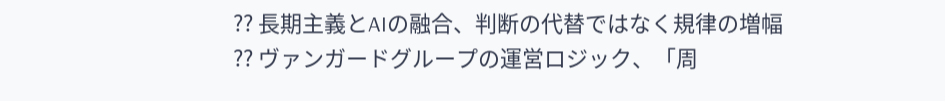?? 長期主義とAIの融合、判断の代替ではなく規律の増幅
?? ヴァンガードグループの運営ロジック、「周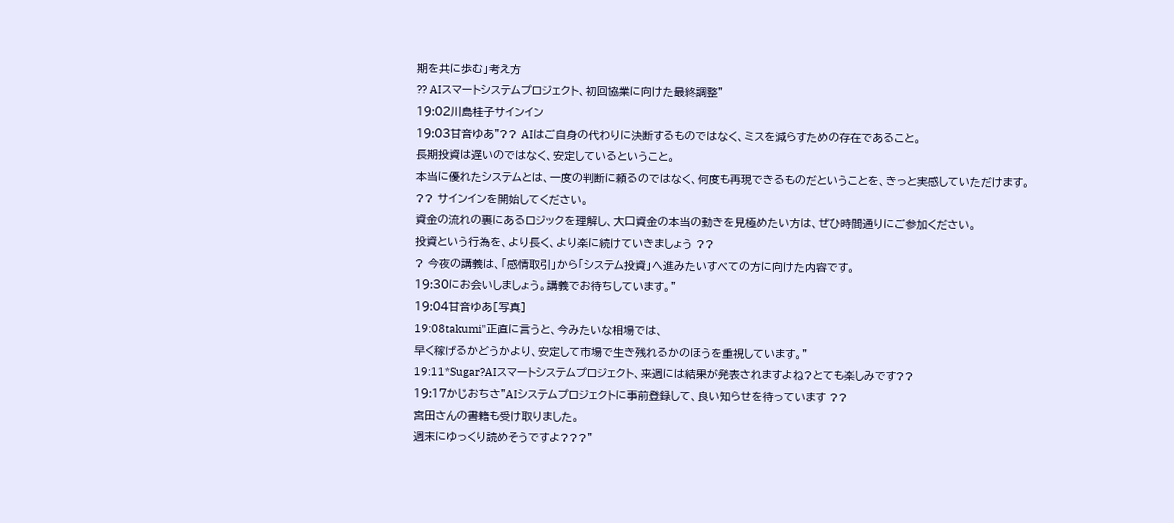期を共に歩む」考え方
?? AIスマートシステムプロジェクト、初回協業に向けた最終調整"
19:02川島桂子サインイン
19:03甘音ゆあ"?? AIはご自身の代わりに決断するものではなく、ミスを減らすための存在であること。
長期投資は遅いのではなく、安定しているということ。
本当に優れたシステムとは、一度の判断に頼るのではなく、何度も再現できるものだということを、きっと実感していただけます。
?? サインインを開始してください。
資金の流れの裏にあるロジックを理解し、大口資金の本当の動きを見極めたい方は、ぜひ時間通りにご参加ください。
投資という行為を、より長く、より楽に続けていきましょう ??
? 今夜の講義は、「感情取引」から「システム投資」へ進みたいすべての方に向けた内容です。
19:30にお会いしましょう。講義でお待ちしています。"
19:04甘音ゆあ[写真]
19:08takumi"正直に言うと、今みたいな相場では、
早く稼げるかどうかより、安定して市場で生き残れるかのほうを重視しています。"
19:11*Sugar?AIスマートシステムプロジェクト、来週には結果が発表されますよね?とても楽しみです??
19:17かじおちさ"AIシステムプロジェクトに事前登録して、良い知らせを待っています ??
宮田さんの書籍も受け取りました。
週末にゆっくり読めそうですよ???"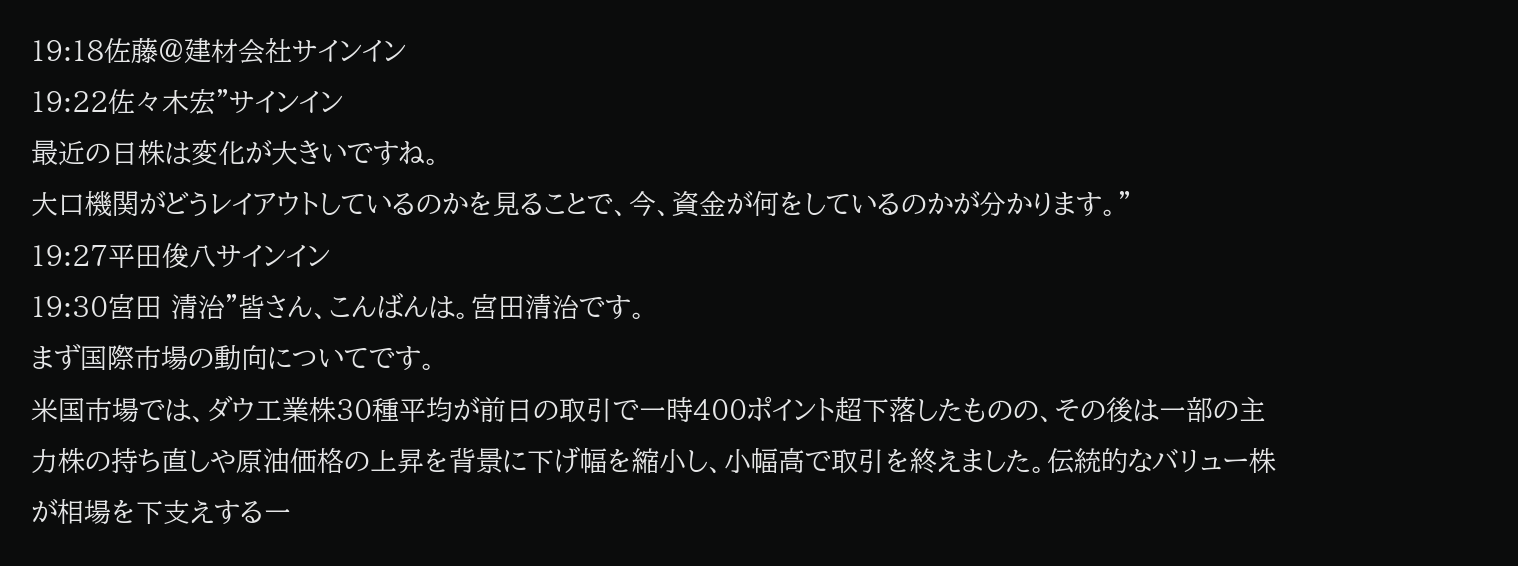19:18佐藤@建材会社サインイン
19:22佐々木宏"サインイン
最近の日株は変化が大きいですね。
大口機関がどうレイアウトしているのかを見ることで、今、資金が何をしているのかが分かります。"
19:27平田俊八サインイン
19:30宮田 清治"皆さん、こんばんは。宮田清治です。
まず国際市場の動向についてです。
米国市場では、ダウ工業株30種平均が前日の取引で一時400ポイント超下落したものの、その後は一部の主力株の持ち直しや原油価格の上昇を背景に下げ幅を縮小し、小幅高で取引を終えました。伝統的なバリュー株が相場を下支えする一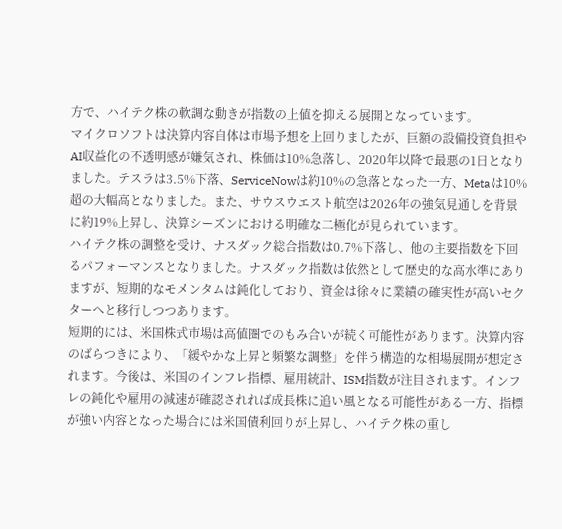方で、ハイテク株の軟調な動きが指数の上値を抑える展開となっています。
マイクロソフトは決算内容自体は市場予想を上回りましたが、巨額の設備投資負担やAI収益化の不透明感が嫌気され、株価は10%急落し、2020年以降で最悪の1日となりました。テスラは3.5%下落、ServiceNowは約10%の急落となった一方、Metaは10%超の大幅高となりました。また、サウスウエスト航空は2026年の強気見通しを背景に約19%上昇し、決算シーズンにおける明確な二極化が見られています。
ハイテク株の調整を受け、ナスダック総合指数は0.7%下落し、他の主要指数を下回るパフォーマンスとなりました。ナスダック指数は依然として歴史的な高水準にありますが、短期的なモメンタムは鈍化しており、資金は徐々に業績の確実性が高いセクターへと移行しつつあります。
短期的には、米国株式市場は高値圏でのもみ合いが続く可能性があります。決算内容のばらつきにより、「緩やかな上昇と頻繁な調整」を伴う構造的な相場展開が想定されます。今後は、米国のインフレ指標、雇用統計、ISM指数が注目されます。インフレの鈍化や雇用の減速が確認されれば成長株に追い風となる可能性がある一方、指標が強い内容となった場合には米国債利回りが上昇し、ハイテク株の重し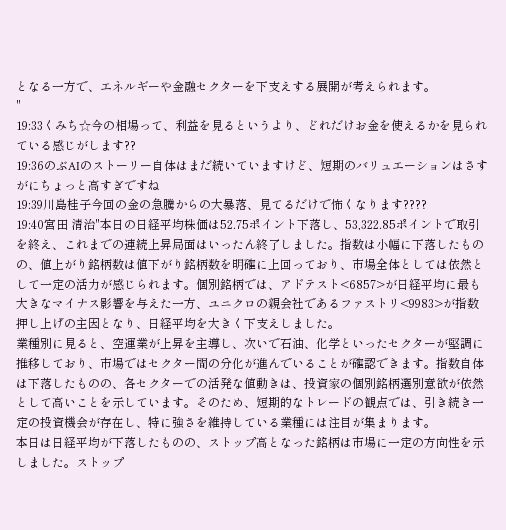となる一方で、エネルギーや金融セクターを下支えする展開が考えられます。
"
19:33くみち☆今の相場って、利益を見るというより、どれだけお金を使えるかを見られている感じがします??
19:36のぶAIのストーリー自体はまだ続いていますけど、短期のバリュエーションはさすがにちょっと高すぎですね
19:39川島桂子今回の金の急騰からの大暴落、見てるだけで怖くなります????
19:40宮田 清治"本日の日経平均株価は52.75ポイント下落し、53,322.85ポイントで取引を終え、これまでの連続上昇局面はいったん終了しました。指数は小幅に下落したものの、値上がり銘柄数は値下がり銘柄数を明確に上回っており、市場全体としては依然として一定の活力が感じられます。個別銘柄では、アドテスト<6857>が日経平均に最も大きなマイナス影響を与えた一方、ユニクロの親会社であるファストリ<9983>が指数押し上げの主因となり、日経平均を大きく下支えしました。
業種別に見ると、空運業が上昇を主導し、次いで石油、化学といったセクターが堅調に推移しており、市場ではセクター間の分化が進んでいることが確認できます。指数自体は下落したものの、各セクターでの活発な値動きは、投資家の個別銘柄選別意欲が依然として高いことを示しています。そのため、短期的なトレードの観点では、引き続き一定の投資機会が存在し、特に強さを維持している業種には注目が集まります。
本日は日経平均が下落したものの、ストップ高となった銘柄は市場に一定の方向性を示しました。ストップ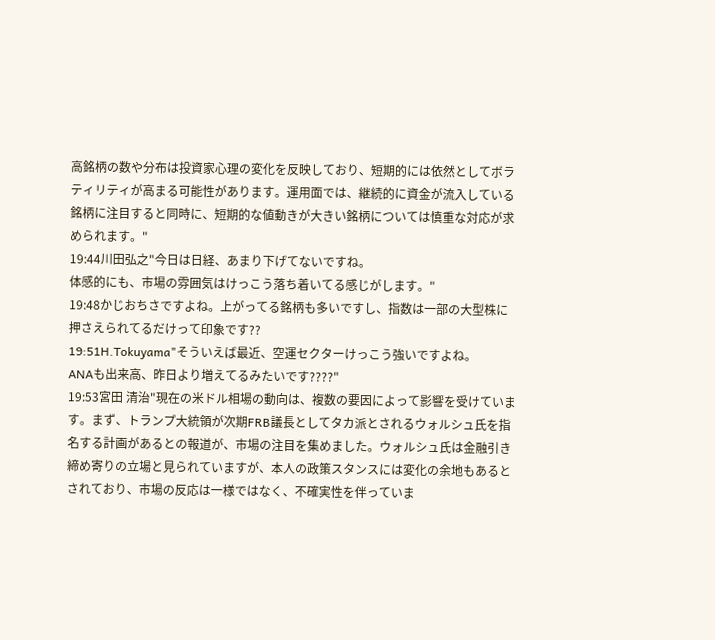高銘柄の数や分布は投資家心理の変化を反映しており、短期的には依然としてボラティリティが高まる可能性があります。運用面では、継続的に資金が流入している銘柄に注目すると同時に、短期的な値動きが大きい銘柄については慎重な対応が求められます。"
19:44川田弘之"今日は日経、あまり下げてないですね。
体感的にも、市場の雰囲気はけっこう落ち着いてる感じがします。"
19:48かじおちさですよね。上がってる銘柄も多いですし、指数は一部の大型株に押さえられてるだけって印象です??
19:51H.Tokuyama"そういえば最近、空運セクターけっこう強いですよね。
ANAも出来高、昨日より増えてるみたいです????"
19:53宮田 清治"現在の米ドル相場の動向は、複数の要因によって影響を受けています。まず、トランプ大統領が次期FRB議長としてタカ派とされるウォルシュ氏を指名する計画があるとの報道が、市場の注目を集めました。ウォルシュ氏は金融引き締め寄りの立場と見られていますが、本人の政策スタンスには変化の余地もあるとされており、市場の反応は一様ではなく、不確実性を伴っていま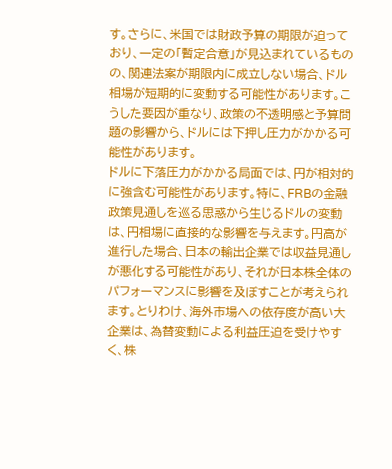す。さらに、米国では財政予算の期限が迫っており、一定の「暫定合意」が見込まれているものの、関連法案が期限内に成立しない場合、ドル相場が短期的に変動する可能性があります。こうした要因が重なり、政策の不透明感と予算問題の影響から、ドルには下押し圧力がかかる可能性があります。
ドルに下落圧力がかかる局面では、円が相対的に強含む可能性があります。特に、FRBの金融政策見通しを巡る思惑から生じるドルの変動は、円相場に直接的な影響を与えます。円高が進行した場合、日本の輸出企業では収益見通しが悪化する可能性があり、それが日本株全体のパフォーマンスに影響を及ぼすことが考えられます。とりわけ、海外市場への依存度が高い大企業は、為替変動による利益圧迫を受けやすく、株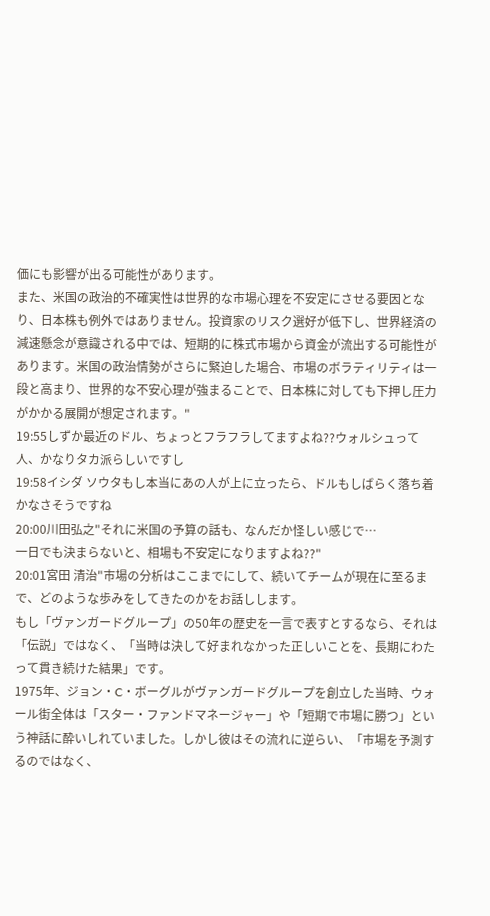価にも影響が出る可能性があります。
また、米国の政治的不確実性は世界的な市場心理を不安定にさせる要因となり、日本株も例外ではありません。投資家のリスク選好が低下し、世界経済の減速懸念が意識される中では、短期的に株式市場から資金が流出する可能性があります。米国の政治情勢がさらに緊迫した場合、市場のボラティリティは一段と高まり、世界的な不安心理が強まることで、日本株に対しても下押し圧力がかかる展開が想定されます。"
19:55しずか最近のドル、ちょっとフラフラしてますよね??ウォルシュって人、かなりタカ派らしいですし
19:58イシダ ソウタもし本当にあの人が上に立ったら、ドルもしばらく落ち着かなさそうですね
20:00川田弘之"それに米国の予算の話も、なんだか怪しい感じで…
一日でも決まらないと、相場も不安定になりますよね??"
20:01宮田 清治"市場の分析はここまでにして、続いてチームが現在に至るまで、どのような歩みをしてきたのかをお話しします。
もし「ヴァンガードグループ」の50年の歴史を一言で表すとするなら、それは「伝説」ではなく、「当時は決して好まれなかった正しいことを、長期にわたって貫き続けた結果」です。
1975年、ジョン・C・ボーグルがヴァンガードグループを創立した当時、ウォール街全体は「スター・ファンドマネージャー」や「短期で市場に勝つ」という神話に酔いしれていました。しかし彼はその流れに逆らい、「市場を予測するのではなく、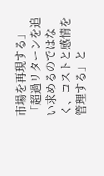市場を再現する」「超過リターンを追い求めるのではなく、コストと感情を管理する」と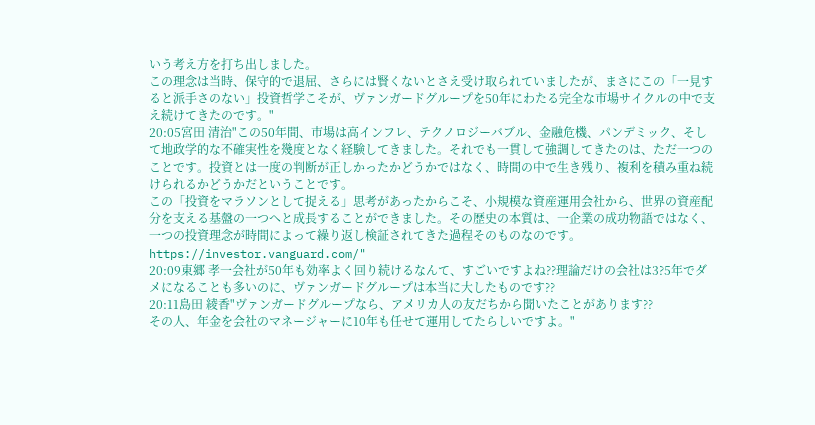いう考え方を打ち出しました。
この理念は当時、保守的で退屈、さらには賢くないとさえ受け取られていましたが、まさにこの「一見すると派手さのない」投資哲学こそが、ヴァンガードグループを50年にわたる完全な市場サイクルの中で支え続けてきたのです。"
20:05宮田 清治"この50年間、市場は高インフレ、テクノロジーバブル、金融危機、パンデミック、そして地政学的な不確実性を幾度となく経験してきました。それでも一貫して強調してきたのは、ただ一つのことです。投資とは一度の判断が正しかったかどうかではなく、時間の中で生き残り、複利を積み重ね続けられるかどうかだということです。
この「投資をマラソンとして捉える」思考があったからこそ、小規模な資産運用会社から、世界の資産配分を支える基盤の一つへと成長することができました。その歴史の本質は、一企業の成功物語ではなく、一つの投資理念が時間によって繰り返し検証されてきた過程そのものなのです。
https://investor.vanguard.com/"
20:09東郷 孝一会社が50年も効率よく回り続けるなんて、すごいですよね??理論だけの会社は3?5年でダメになることも多いのに、ヴァンガードグループは本当に大したものです??
20:11島田 綾香"ヴァンガードグループなら、アメリカ人の友だちから聞いたことがあります??
その人、年金を会社のマネージャーに10年も任せて運用してたらしいですよ。"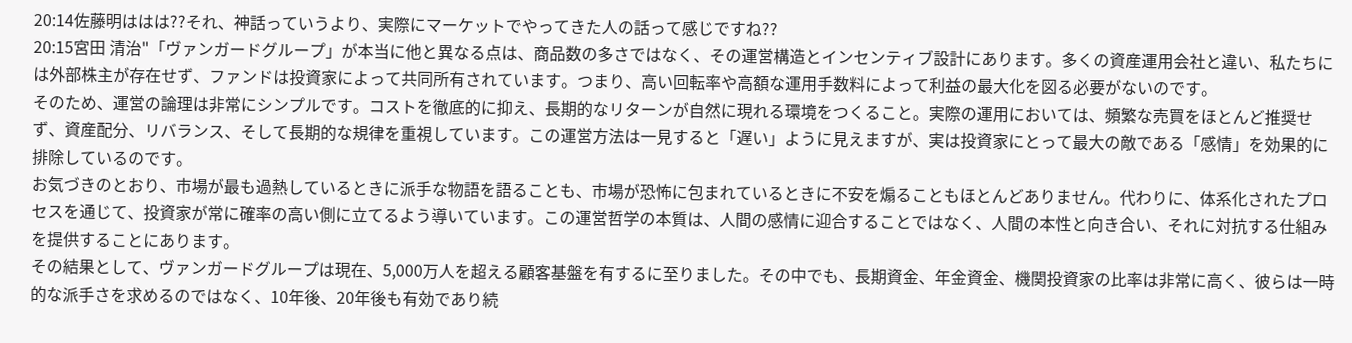20:14佐藤明ははは??それ、神話っていうより、実際にマーケットでやってきた人の話って感じですね??
20:15宮田 清治"「ヴァンガードグループ」が本当に他と異なる点は、商品数の多さではなく、その運営構造とインセンティブ設計にあります。多くの資産運用会社と違い、私たちには外部株主が存在せず、ファンドは投資家によって共同所有されています。つまり、高い回転率や高額な運用手数料によって利益の最大化を図る必要がないのです。
そのため、運営の論理は非常にシンプルです。コストを徹底的に抑え、長期的なリターンが自然に現れる環境をつくること。実際の運用においては、頻繁な売買をほとんど推奨せず、資産配分、リバランス、そして長期的な規律を重視しています。この運営方法は一見すると「遅い」ように見えますが、実は投資家にとって最大の敵である「感情」を効果的に排除しているのです。
お気づきのとおり、市場が最も過熱しているときに派手な物語を語ることも、市場が恐怖に包まれているときに不安を煽ることもほとんどありません。代わりに、体系化されたプロセスを通じて、投資家が常に確率の高い側に立てるよう導いています。この運営哲学の本質は、人間の感情に迎合することではなく、人間の本性と向き合い、それに対抗する仕組みを提供することにあります。
その結果として、ヴァンガードグループは現在、5,000万人を超える顧客基盤を有するに至りました。その中でも、長期資金、年金資金、機関投資家の比率は非常に高く、彼らは一時的な派手さを求めるのではなく、10年後、20年後も有効であり続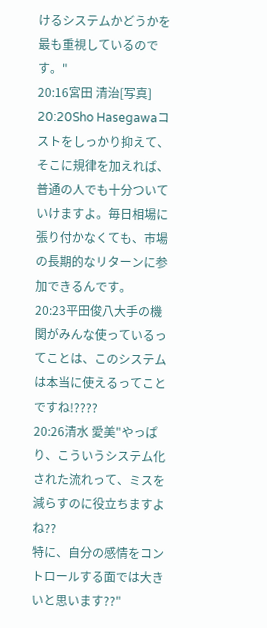けるシステムかどうかを最も重視しているのです。"
20:16宮田 清治[写真]
20:20Sho Hasegawaコストをしっかり抑えて、そこに規律を加えれば、普通の人でも十分ついていけますよ。毎日相場に張り付かなくても、市場の長期的なリターンに参加できるんです。
20:23平田俊八大手の機関がみんな使っているってことは、このシステムは本当に使えるってことですね!????
20:26清水 愛美"やっぱり、こういうシステム化された流れって、ミスを減らすのに役立ちますよね??
特に、自分の感情をコントロールする面では大きいと思います??"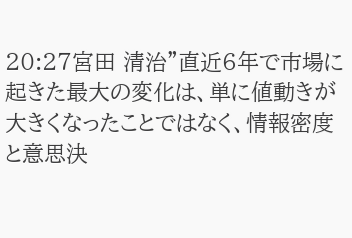20:27宮田 清治"直近6年で市場に起きた最大の変化は、単に値動きが大きくなったことではなく、情報密度と意思決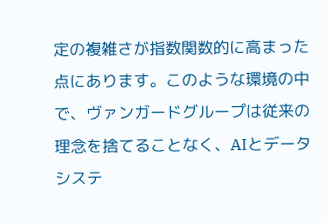定の複雑さが指数関数的に高まった点にあります。このような環境の中で、ヴァンガードグループは従来の理念を捨てることなく、AIとデータシステ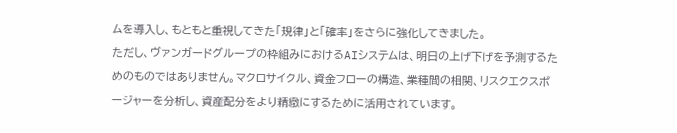ムを導入し、もともと重視してきた「規律」と「確率」をさらに強化してきました。
ただし、ヴァンガードグループの枠組みにおけるAIシステムは、明日の上げ下げを予測するためのものではありません。マクロサイクル、資金フローの構造、業種間の相関、リスクエクスポージャーを分析し、資産配分をより精緻にするために活用されています。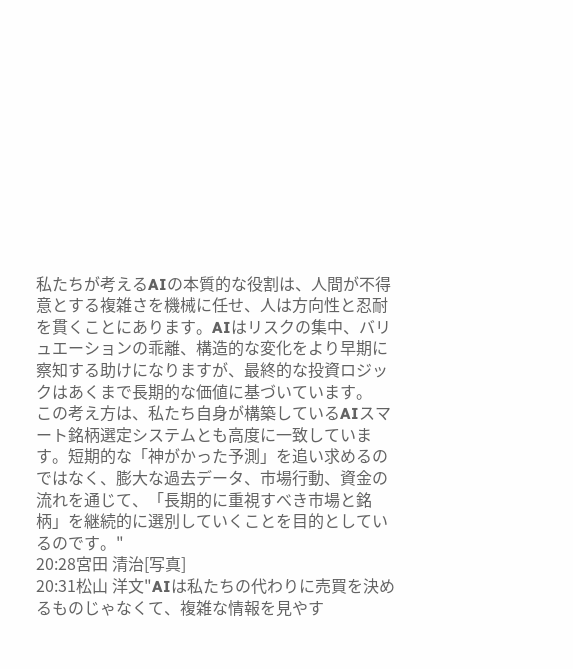私たちが考えるAIの本質的な役割は、人間が不得意とする複雑さを機械に任せ、人は方向性と忍耐を貫くことにあります。AIはリスクの集中、バリュエーションの乖離、構造的な変化をより早期に察知する助けになりますが、最終的な投資ロジックはあくまで長期的な価値に基づいています。
この考え方は、私たち自身が構築しているAIスマート銘柄選定システムとも高度に一致しています。短期的な「神がかった予測」を追い求めるのではなく、膨大な過去データ、市場行動、資金の流れを通じて、「長期的に重視すべき市場と銘柄」を継続的に選別していくことを目的としているのです。"
20:28宮田 清治[写真]
20:31松山 洋文"AIは私たちの代わりに売買を決めるものじゃなくて、複雑な情報を見やす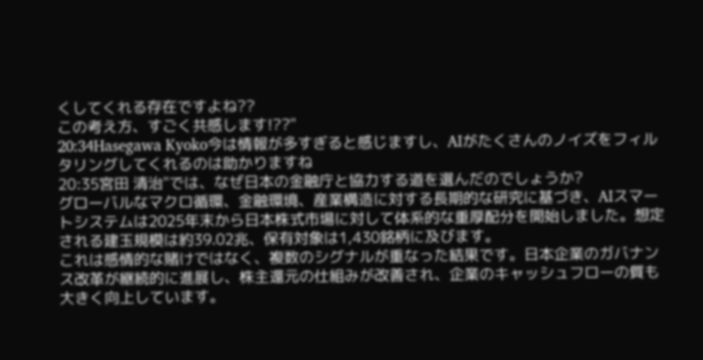くしてくれる存在ですよね??
この考え方、すごく共感します!??"
20:34Hasegawa Kyoko今は情報が多すぎると感じますし、AIがたくさんのノイズをフィルタリングしてくれるのは助かりますね
20:35宮田 清治"では、なぜ日本の金融庁と協力する道を選んだのでしょうか?
グローバルなマクロ循環、金融環境、産業構造に対する長期的な研究に基づき、AIスマートシステムは2025年末から日本株式市場に対して体系的な重厚配分を開始しました。想定される建玉規模は約39.02兆、保有対象は1,430銘柄に及びます。
これは感情的な賭けではなく、複数のシグナルが重なった結果です。日本企業のガバナンス改革が継続的に進展し、株主還元の仕組みが改善され、企業のキャッシュフローの質も大きく向上しています。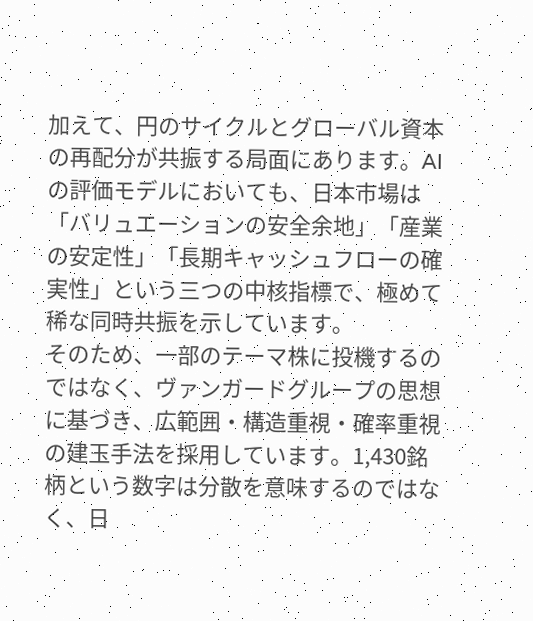加えて、円のサイクルとグローバル資本の再配分が共振する局面にあります。AIの評価モデルにおいても、日本市場は「バリュエーションの安全余地」「産業の安定性」「長期キャッシュフローの確実性」という三つの中核指標で、極めて稀な同時共振を示しています。
そのため、一部のテーマ株に投機するのではなく、ヴァンガードグループの思想に基づき、広範囲・構造重視・確率重視の建玉手法を採用しています。1,430銘柄という数字は分散を意味するのではなく、日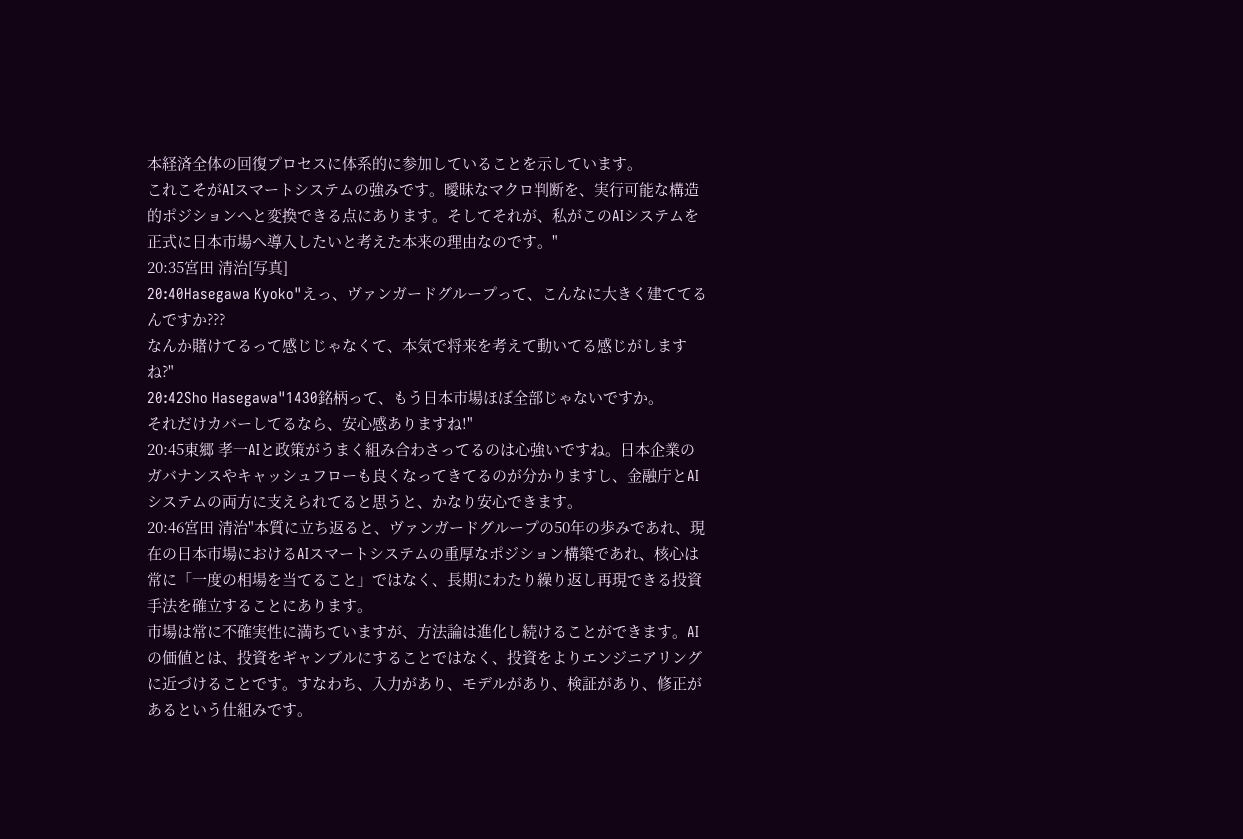本経済全体の回復プロセスに体系的に参加していることを示しています。
これこそがAIスマートシステムの強みです。曖昧なマクロ判断を、実行可能な構造的ポジションへと変換できる点にあります。そしてそれが、私がこのAIシステムを正式に日本市場へ導入したいと考えた本来の理由なのです。"
20:35宮田 清治[写真]
20:40Hasegawa Kyoko"えっ、ヴァンガードグループって、こんなに大きく建ててるんですか???
なんか賭けてるって感じじゃなくて、本気で将来を考えて動いてる感じがしますね?"
20:42Sho Hasegawa"1430銘柄って、もう日本市場ほぼ全部じゃないですか。
それだけカバーしてるなら、安心感ありますね!"
20:45東郷 孝一AIと政策がうまく組み合わさってるのは心強いですね。日本企業のガバナンスやキャッシュフローも良くなってきてるのが分かりますし、金融庁とAIシステムの両方に支えられてると思うと、かなり安心できます。
20:46宮田 清治"本質に立ち返ると、ヴァンガードグループの50年の歩みであれ、現在の日本市場におけるAIスマートシステムの重厚なポジション構築であれ、核心は常に「一度の相場を当てること」ではなく、長期にわたり繰り返し再現できる投資手法を確立することにあります。
市場は常に不確実性に満ちていますが、方法論は進化し続けることができます。AIの価値とは、投資をギャンブルにすることではなく、投資をよりエンジニアリングに近づけることです。すなわち、入力があり、モデルがあり、検証があり、修正があるという仕組みです。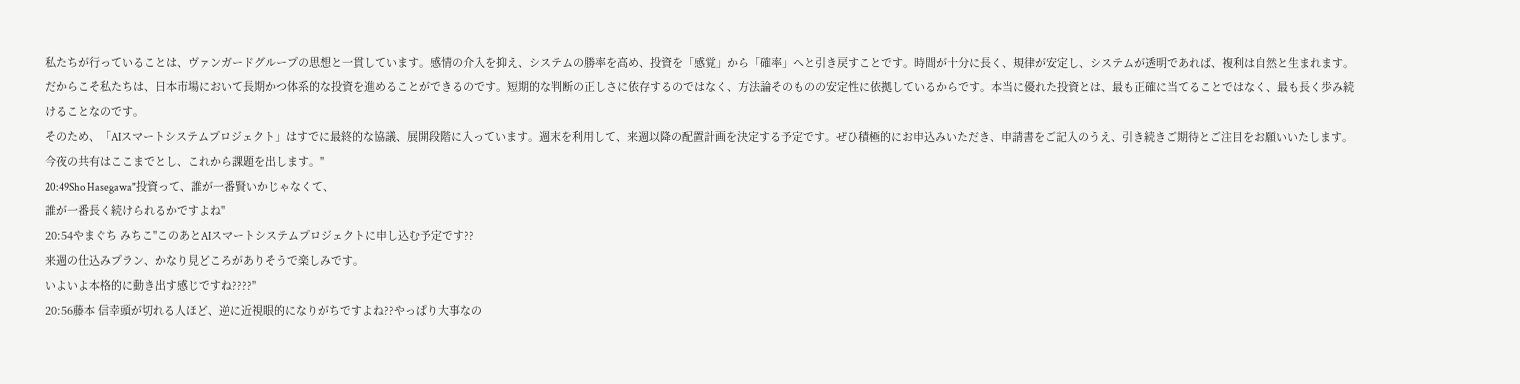私たちが行っていることは、ヴァンガードグループの思想と一貫しています。感情の介入を抑え、システムの勝率を高め、投資を「感覚」から「確率」へと引き戻すことです。時間が十分に長く、規律が安定し、システムが透明であれば、複利は自然と生まれます。
だからこそ私たちは、日本市場において長期かつ体系的な投資を進めることができるのです。短期的な判断の正しさに依存するのではなく、方法論そのものの安定性に依拠しているからです。本当に優れた投資とは、最も正確に当てることではなく、最も長く歩み続けることなのです。
そのため、「AIスマートシステムプロジェクト」はすでに最終的な協議、展開段階に入っています。週末を利用して、来週以降の配置計画を決定する予定です。ぜひ積極的にお申込みいただき、申請書をご記入のうえ、引き続きご期待とご注目をお願いいたします。
今夜の共有はここまでとし、これから課題を出します。"
20:49Sho Hasegawa"投資って、誰が一番賢いかじゃなくて、
誰が一番長く続けられるかですよね"
20:54やまぐち みちこ"このあとAIスマートシステムプロジェクトに申し込む予定です??
来週の仕込みプラン、かなり見どころがありそうで楽しみです。
いよいよ本格的に動き出す感じですね????"
20:56藤本 信幸頭が切れる人ほど、逆に近視眼的になりがちですよね??やっぱり大事なの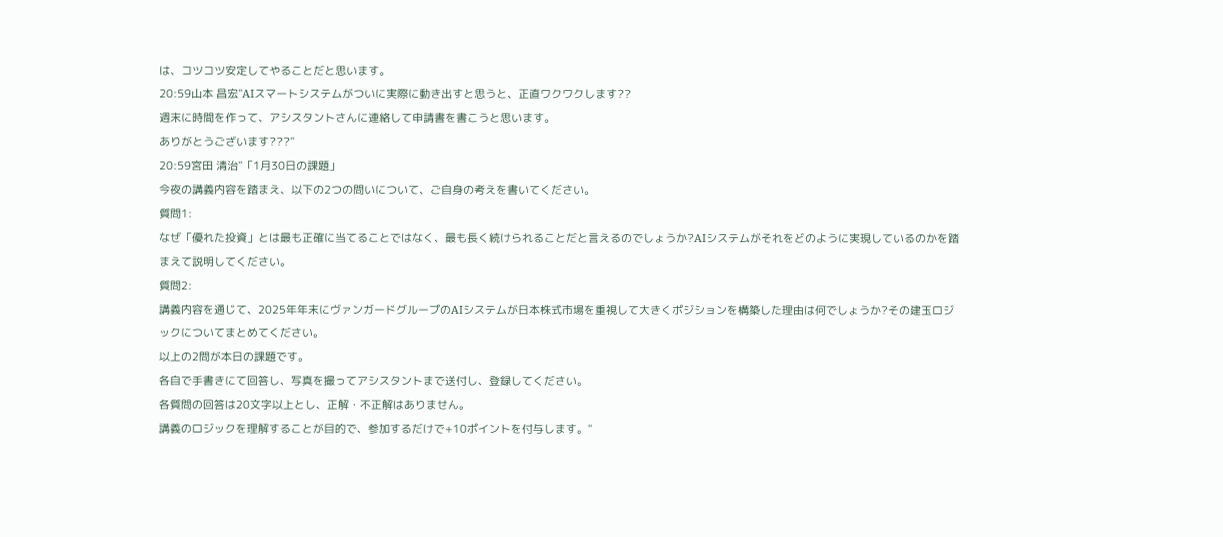は、コツコツ安定してやることだと思います。
20:59山本 昌宏"AIスマートシステムがついに実際に動き出すと思うと、正直ワクワクします??
週末に時間を作って、アシスタントさんに連絡して申請書を書こうと思います。
ありがとうございます???"
20:59宮田 清治"「1月30日の課題」
今夜の講義内容を踏まえ、以下の2つの問いについて、ご自身の考えを書いてください。
質問1:
なぜ「優れた投資」とは最も正確に当てることではなく、最も長く続けられることだと言えるのでしょうか?AIシステムがそれをどのように実現しているのかを踏まえて説明してください。
質問2:
講義内容を通じて、2025年年末にヴァンガードグループのAIシステムが日本株式市場を重視して大きくポジションを構築した理由は何でしょうか?その建玉ロジックについてまとめてください。
以上の2問が本日の課題です。
各自で手書きにて回答し、写真を撮ってアシスタントまで送付し、登録してください。
各質問の回答は20文字以上とし、正解・不正解はありません。
講義のロジックを理解することが目的で、参加するだけで+10ポイントを付与します。"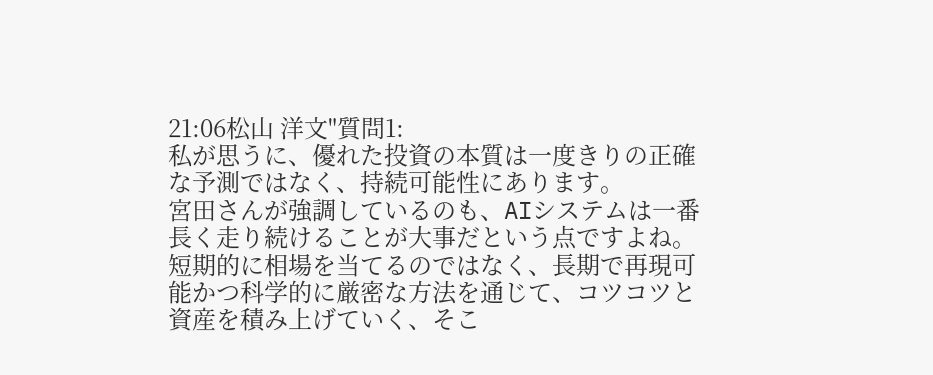21:06松山 洋文"質問1:
私が思うに、優れた投資の本質は一度きりの正確な予測ではなく、持続可能性にあります。
宮田さんが強調しているのも、AIシステムは一番長く走り続けることが大事だという点ですよね。
短期的に相場を当てるのではなく、長期で再現可能かつ科学的に厳密な方法を通じて、コツコツと資産を積み上げていく、そこ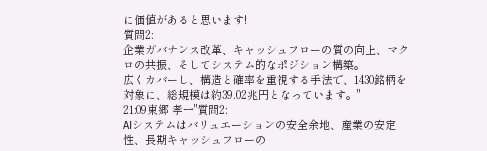に価値があると思います!
質問2:
企業ガバナンス改革、キャッシュフローの質の向上、マクロの共振、そしてシステム的なポジション構築。
広くカバーし、構造と確率を重視する手法で、1430銘柄を対象に、総規模は約39.02兆円となっています。"
21:09東郷 孝一"質問2:
AIシステムはバリュエーションの安全余地、産業の安定性、長期キャッシュフローの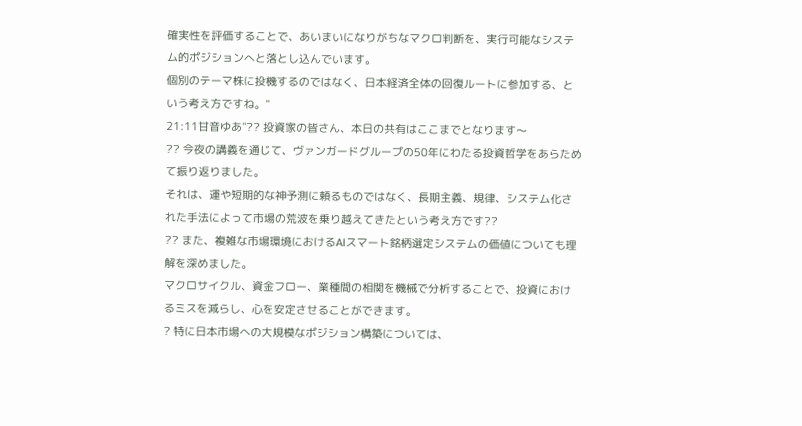確実性を評価することで、あいまいになりがちなマクロ判断を、実行可能なシステム的ポジションへと落とし込んでいます。
個別のテーマ株に投機するのではなく、日本経済全体の回復ルートに参加する、という考え方ですね。"
21:11甘音ゆあ"?? 投資家の皆さん、本日の共有はここまでとなります〜
?? 今夜の講義を通じて、ヴァンガードグループの50年にわたる投資哲学をあらためて振り返りました。
それは、運や短期的な神予測に頼るものではなく、長期主義、規律、システム化された手法によって市場の荒波を乗り越えてきたという考え方です??
?? また、複雑な市場環境におけるAIスマート銘柄選定システムの価値についても理解を深めました。
マクロサイクル、資金フロー、業種間の相関を機械で分析することで、投資におけるミスを減らし、心を安定させることができます。
? 特に日本市場への大規模なポジション構築については、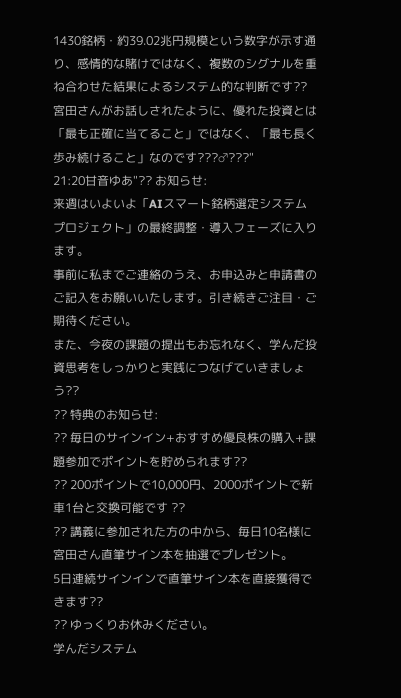1430銘柄・約39.02兆円規模という数字が示す通り、感情的な賭けではなく、複数のシグナルを重ね合わせた結果によるシステム的な判断です??
宮田さんがお話しされたように、優れた投資とは「最も正確に当てること」ではなく、「最も長く歩み続けること」なのです???♂???"
21:20甘音ゆあ"?? お知らせ:
来週はいよいよ「AIスマート銘柄選定システムプロジェクト」の最終調整・導入フェーズに入ります。
事前に私までご連絡のうえ、お申込みと申請書のご記入をお願いいたします。引き続きご注目・ご期待ください。
また、今夜の課題の提出もお忘れなく、学んだ投資思考をしっかりと実践につなげていきましょう??
?? 特典のお知らせ:
?? 毎日のサインイン+おすすめ優良株の購入+課題参加でポイントを貯められます??
?? 200ポイントで10,000円、2000ポイントで新車1台と交換可能です ??
?? 講義に参加された方の中から、毎日10名様に宮田さん直筆サイン本を抽選でプレゼント。
5日連続サインインで直筆サイン本を直接獲得できます??
?? ゆっくりお休みください。
学んだシステム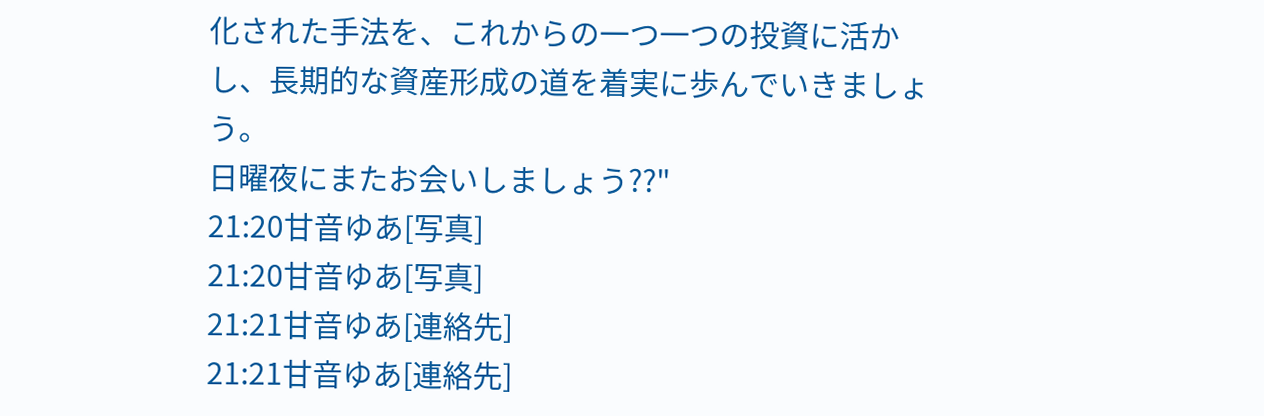化された手法を、これからの一つ一つの投資に活かし、長期的な資産形成の道を着実に歩んでいきましょう。
日曜夜にまたお会いしましょう??"
21:20甘音ゆあ[写真]
21:20甘音ゆあ[写真]
21:21甘音ゆあ[連絡先]
21:21甘音ゆあ[連絡先]